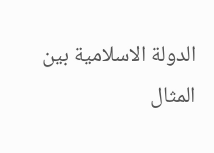الدولة الاسلامية بين المثال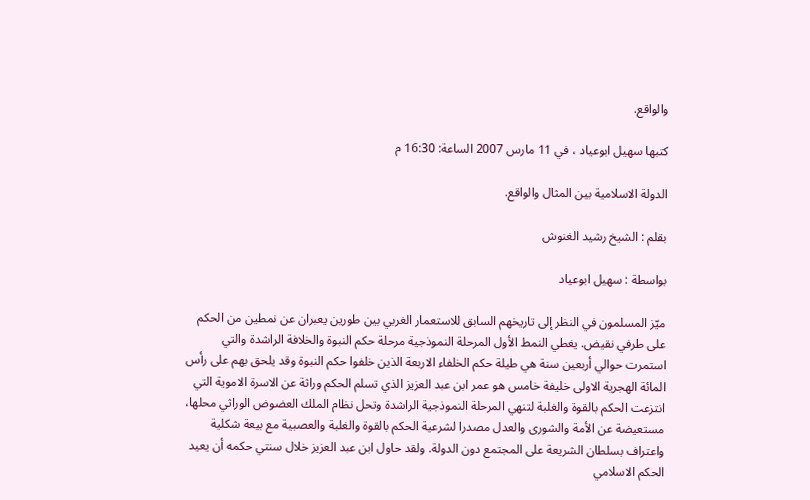والواقع.

كتبها سهيل ابوعياد ، في 11 مارس 2007 الساعة: 16:30 م

الدولة الاسلامية بين المثال والواقع.

بقلم : الشيخ رشيد الغنوش

بواسطة : سهيل ابوعياد

ميّز المسلمون في النظر إلى تاريخهم السابق للاستعمار الغربي بين طورين يعبران عن نمطين من الحكم على طرفي نقيض. يغطي النمط الأول المرحلة النموذجية مرحلة حكم النبوة والخلافة الراشدة والتي استمرت حوالي أربعين سنة هي طيلة حكم الخلفاء الاربعة الذين خلفوا حكم النبوة وقد يلحق بهم على رأس المائة الهجرية الاولى خليفة خامس هو عمر ابن عبد العزيز الذي تسلم الحكم وراثة عن الاسرة الاموية التي انتزعت الحكم بالقوة والغلبة لتنهي المرحلة النموذجية الراشدة وتحل نظام الملك العضوض الوراثي محلها، مستعيضة عن الأمة والشورى والعدل مصدرا لشرعية الحكم بالقوة والغلبة والعصبية مع بيعة شكلية واعتراف بسلطان الشريعة على المجتمع دون الدولة. ولقد حاول ابن عبد العزيز خلال سنتي حكمه أن يعيد الحكم الاسلامي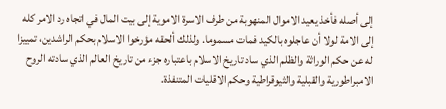إلى أصله فأخذ يعيد الاموال المنهوبة من طرف الاسرة الاموية إلى بيت المال في اتجاه رد الامر كله إلى الامة لولا أن عاجلوه بالكيد فمات مسموما. ولذلك ألحقه مؤرخوا الاسلام بحكم الراشدين، تمييزا له عن حكم الوراثة والظلم الذي ساد تاريخ الاسلام باعتباره جزء من تاريخ العالم الذي سادته الروح الامبراطورية والقبلية والثيوقراطية وحكم الاقليات المتنفذة.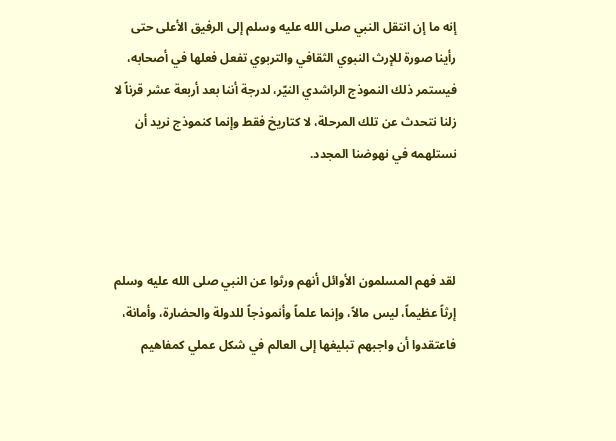إنه ما إن انتقل النبي صلى الله عليه وسلم إلى الرفيق الأعلى حتى رأينا صورة للإرث النبوي الثقافي والتربوي تفعل فعلها في أصحابه، فيستمر ذلك النموذج الراشدي النيّر، لدرجة أننا بعد أربعة عشر قرناً لا زلنا نتحدث عن تلك المرحلة، لا كتاريخ فقط وإنما كنموذج نريد أن نستلهمه في نهوضنا المجدد.



لقد فهم المسلمون الأوائل أنهم ورثوا عن النبي صلى الله عليه وسلم إرثاً عظيماً، ليس مالاً، وإنما علماً وأنموذجاً للدولة والحضارة، وأمانة، فاعتقدوا أن واجبهم تبليغها إلى العالم في شكل عملي كمفاهيم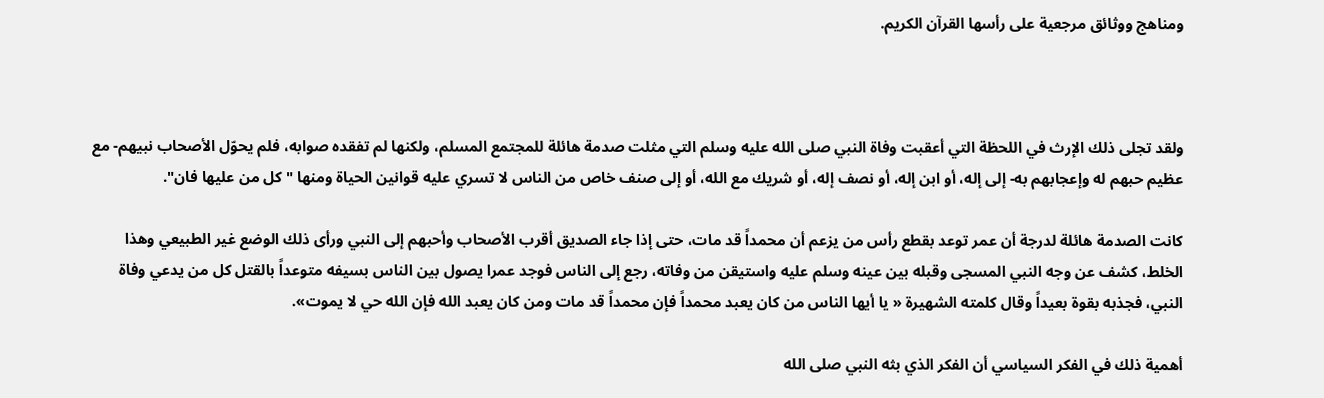ومناهج ووثائق مرجعية على رأسها القرآن الكريم.



ولقد تجلى ذلك الإرث في اللحظة التي أعقبت وفاة النبي صلى الله عليه وسلم التي مثلت صدمة هائلة للمجتمع المسلم، ولكنها لم تفقده صوابه، فلم يحوّل الأصحاب نبيهم- مع عظيم حبهم له وإعجابهم به- إلى إله، أو ابن إله، أو نصف إله، أو شريك مع الله، أو إلى صنف خاص من الناس لا تسري عليه قوانين الحياة ومنها "كل من عليها فان".

كانت الصدمة هائلة لدرجة أن عمر توعد بقطع رأس من يزعم أن محمداً قد مات، حتى إذا جاء الصديق أقرب الأصحاب وأحبهم إلى النبي ورأى ذلك الوضع غير الطبيعي وهذا الخلط، كشف عن وجه النبي المسجى وقبله بين عينه وسلم عليه واستيقن من وفاته، رجع إلى الناس فوجد عمرا يصول بين الناس بسيفه متوعداً بالقتل كل من يدعي وفاة النبي، فجذبه بقوة بعيداً وقال كلمته الشهيرة « يا أيها الناس من كان يعبد محمداً فإن محمداً قد مات ومن كان يعبد الله فإن الله حي لا يموت».

أهمية ذلك في الفكر السياسي أن الفكر الذي بثه النبي صلى الله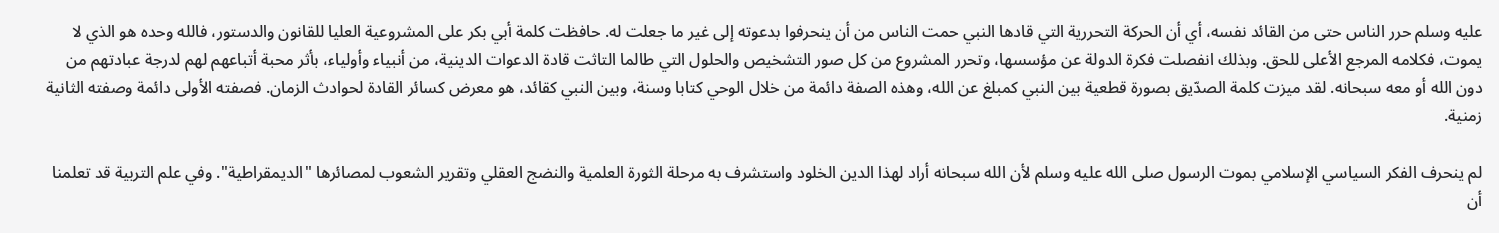عليه وسلم حرر الناس حتى من القائد نفسه، أي أن الحركة التحررية التي قادها النبي حمت الناس من أن ينحرفوا بدعوته إلى غير ما جعلت له. حافظت كلمة أبي بكر على المشروعية العليا للقانون والدستور، فالله وحده هو الذي لا يموت، فكلامه المرجع الأعلى للحق. وبذلك انفصلت فكرة الدولة عن مؤسسها، وتحرر المشروع من كل صور التشخيص والحلول التي طالما التاثت قادة الدعوات الدينية، من أنبياء وأولياء، بأثر محبة أتباعهم لهم لدرجة عبادتهم من دون الله أو معه سبحانه. لقد ميزت كلمة الصدّيق بصورة قطعية بين النبي كمبلغ عن الله، وهذه الصفة دائمة من خلال الوحي كتابا وسنة، وبين النبي كقائد، هو معرض كسائر القادة لحوادث الزمان. فصفته الأولى دائمة وصفته الثانية زمنية.

لم ينحرف الفكر السياسي الإسلامي بموت الرسول صلى الله عليه وسلم لأن الله سبحانه أراد لهذا الدين الخلود واستشرف به مرحلة الثورة العلمية والنضج العقلي وتقرير الشعوب لمصائرها "الديمقراطية". وفي علم التربية قد تعلمنا أن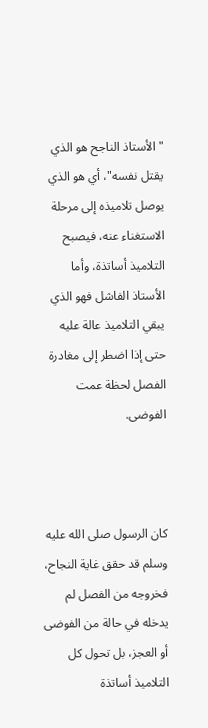"الأستاذ الناجح هو الذي يقتل نفسه"، أي هو الذي يوصل تلاميذه إلى مرحلة الاستغناء عنه، فيصبح التلاميذ أساتذة، وأما الأستاذ الفاشل فهو الذي يبقي التلاميذ عالة عليه حتى إذا اضطر إلى مغادرة الفصل لحظة عمت الفوضى.



كان الرسول صلى الله عليه وسلم قد حقق غاية النجاح، فخروجه من الفصل لم يدخله في حالة من الفوضى أو العجز، بل تحول كل التلاميذ أساتذة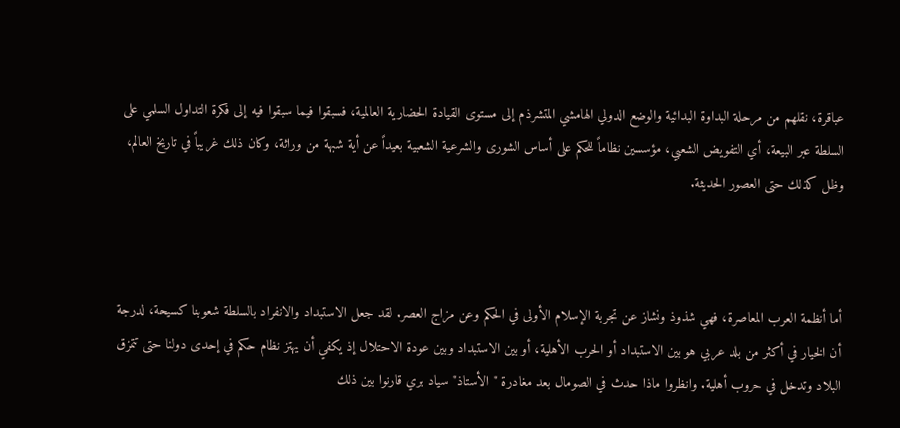عباقرة، نقلهم من مرحلة البداوة البدائية والوضع الدولي الهامشي المتشرذم إلى مستوى القيادة الحضارية العالمية، فسبقوا فيما سبقوا فيه إلى فكرة التداول السلمي على السلطة عبر البيعة، أي التفويض الشعبي، مؤسسين نظاماً للحكم على أساس الشورى والشرعية الشعبية بعيداً عن أية شبهة من وراثة، وكان ذلك غريباً في تاريخ العالم، وظل كذلك حتى العصور الحديثة.



أما أنظمة العرب المعاصرة، فهي شذوذ ونشاز عن تجربة الإسلام الأولى في الحكم وعن مزاج العصر. لقد جعل الاستبداد والانفراد بالسلطة شعوبنا كسيحة، لدرجة أن الخيار في أكثر من بلد عربي هو بين الاستبداد أو الحرب الأهلية، أو بين الاستبداد وبين عودة الاحتلال إذ يكفي أن يهتز نظام حكم في إحدى دولنا حتى تتمزق البلاد وتدخل في حروب أهلية. وانظروا ماذا حدث في الصومال بعد مغادرة "الأستاذ" سياد بري قارنوا بين ذلك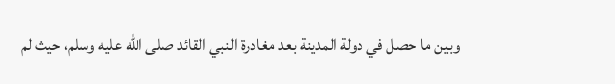وبين ما حصل في دولة المدينة بعد مغادرة النبي القائد صلى الله عليه وسلم، حيث لم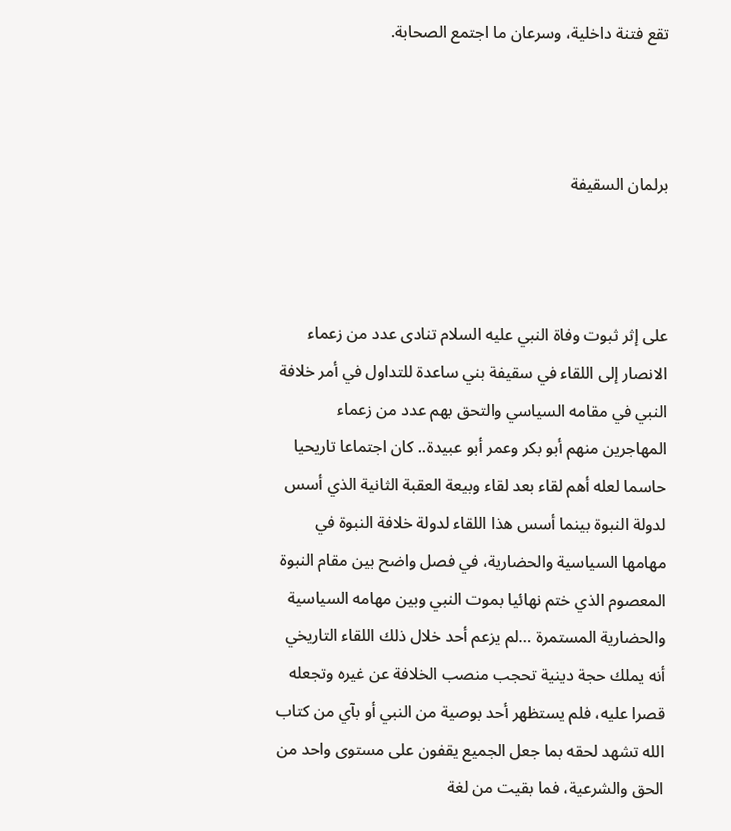تقع فتنة داخلية، وسرعان ما اجتمع الصحابة.



برلمان السقيفة



على إثر ثبوت وفاة النبي عليه السلام تنادى عدد من زعماء الانصار إلى اللقاء في سقيفة بني ساعدة للتداول في أمر خلافة النبي في مقامه السياسي والتحق بهم عدد من زعماء المهاجرين منهم أبو بكر وعمر أبو عبيدة.. كان اجتماعا تاريحيا حاسما لعله أهم لقاء بعد لقاء وبيعة العقبة الثانية الذي أسس لدولة النبوة بينما أسس هذا اللقاء لدولة خلافة النبوة في مهامها السياسية والحضارية، في فصل واضح بين مقام النبوة المعصوم الذي ختم نهائيا بموت النبي وبين مهامه السياسية والحضارية المستمرة …لم يزعم أحد خلال ذلك اللقاء التاريخي أنه يملك حجة دينية تحجب منصب الخلافة عن غيره وتجعله قصرا عليه، فلم يستظهر أحد بوصية من النبي أو بآي من كتاب الله تشهد لحقه بما جعل الجميع يقفون على مستوى واحد من الحق والشرعية، فما بقيت من لغة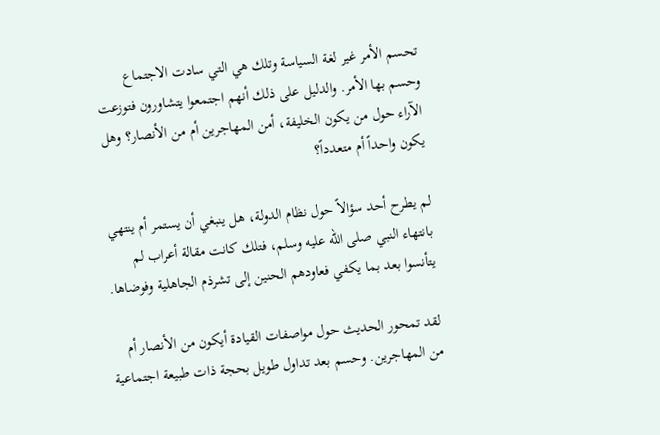تحسم الأمر غير لغة السياسة وتلك هي التي سادت الاجتماع وحسم بها الأمر. والدليل على ذلك أنهم اجتمعوا يتشاورون فتوزعت الآراء حول من يكون الخليفة، أمن المهاجرين أم من الأنصار؟ وهل يكون واحداً أم متعدداً؟

لم يطرح أحد سؤالاً حول نظام الدولة، هل ينبغي أن يستمر أم ينتهي بانتهاء النبي صلى الله عليه وسلم، فتلك كانت مقالة أعراب لم يتأنسوا بعد بما يكفي فعاودهم الحنين إلى تشرذم الجاهلية وفوضاها.

لقد تمحور الحديث حول مواصفات القيادة أيكون من الأنصار أم من المهاجرين. وحسم بعد تداول طويل بحجة ذات طبيعة اجتماعية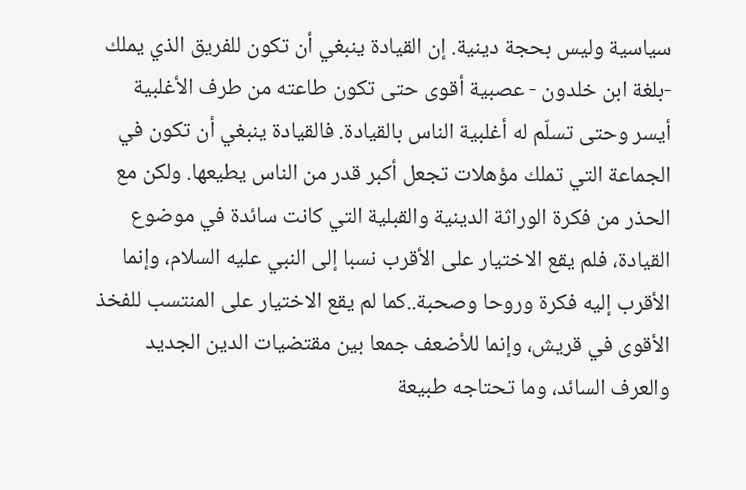سياسية وليس بحجة دينية. إن القيادة ينبغي أن تكون للفريق الذي يملك -بلغة ابن خلدون - عصبية أقوى حتى تكون طاعته من طرف الأغلبية أيسر وحتى تسلّم له أغلبية الناس بالقيادة. فالقيادة ينبغي أن تكون في الجماعة التي تملك مؤهلات تجعل أكبر قدر من الناس يطيعها. ولكن مع الحذر من فكرة الوراثة الدينية والقبلية التي كانت سائدة في موضوع القيادة، فلم يقع الاختيار على الأقرب نسبا إلى النبي عليه السلام، وإنما الأقرب إليه فكرة وروحا وصحبة..كما لم يقع الاختيار على المنتسب للفخذ الأقوى في قريش، وإنما للأضعف جمعا بين مقتضيات الدين الجديد والعرف السائد، وما تحتاجه طبيعة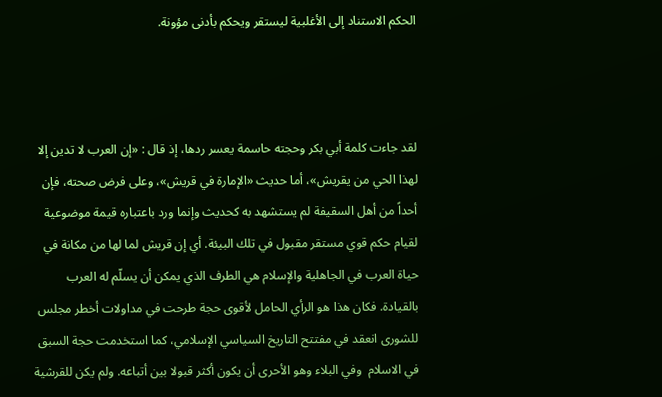الحكم الاستناد إلى الأغلبية ليستقر ويحكم بأدنى مؤونة.



لقد جاءت كلمة أبي بكر وحجته حاسمة يعسر ردها، إذ قال : «إن العرب لا تدين إلا لهذا الحي من يقريش»، أما حديث «الإمارة في قريش»، وعلى فرض صحته، فإن أحداً من أهل السقيفة لم يستشهد به كحديث وإنما ورد باعتباره قيمة موضوعية لقيام حكم قوي مستقر مقبول في تلك البيئة. أي إن قريش لما لها من مكانة في حياة العرب في الجاهلية والإسلام هي الطرف الذي يمكن أن يسلّم له العرب بالقيادة. فكان هذا هو الرأي الحامل لأقوى حجة طرحت في مداولات أخطر مجلس للشورى انعقد في مفتتح التاريخ السياسي الإسلامي، كما استخدمت حجة السبق في الاسلام  وفي البلاء وهو الأحرى أن يكون أكثر قبولا بين أتباعه. ولم يكن للقرشية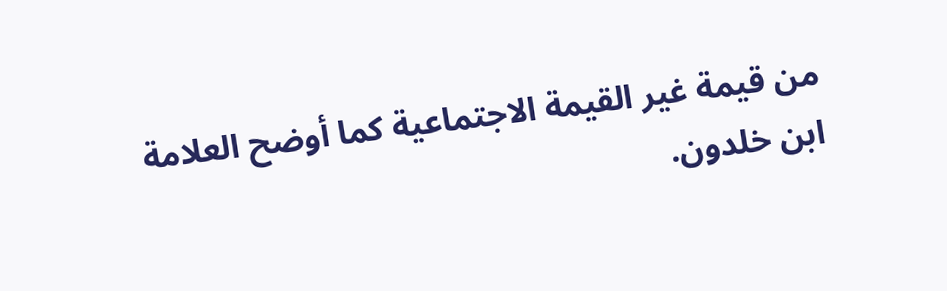من قيمة غير القيمة الاجتماعية كما أوضح العلامة ابن خلدون.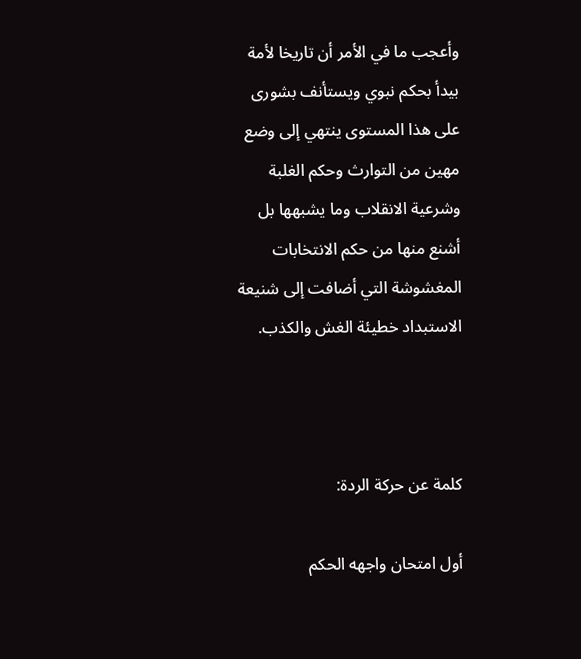وأعجب ما في الأمر أن تاريخا لأمة بيدأ بحكم نبوي ويستأنف بشورى على هذا المستوى ينتهي إلى وضع مهين من التوارث وحكم الغلبة وشرعية الانقلاب وما يشبهها بل أشنع منها من حكم الانتخابات المغشوشة التي أضافت إلى شنيعة الاستبداد خطيئة الغش والكذب.



كلمة عن حركة الردة:

أول امتحان واجهه الحكم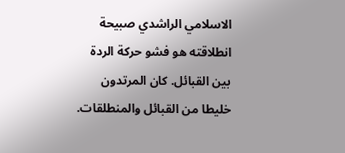الاسلامي الراشدي صبيحة انطلاقته هو فشو حركة الردة بين القبائل. كان المرتدون خليطا من القبائل والمنطلقات.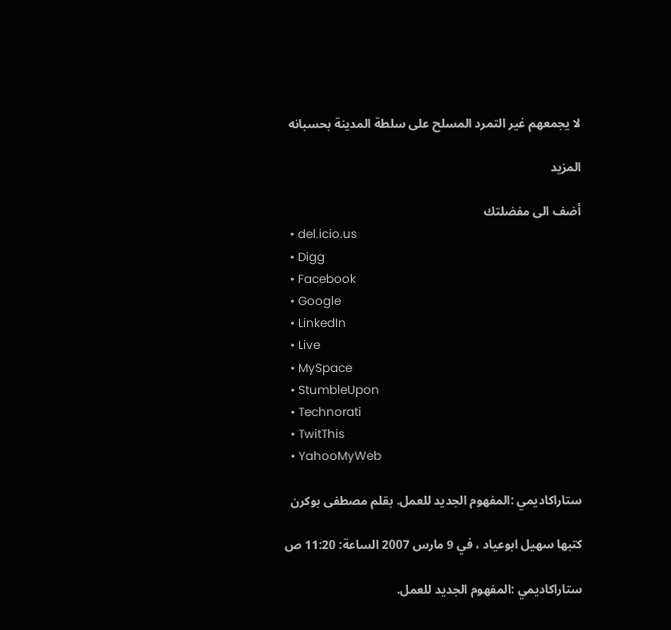لا يجمعهم غير التمرد المسلح على سلطة المدينة بحسبانه

المزيد

أضف الى مفضلتك
  • del.icio.us
  • Digg
  • Facebook
  • Google
  • LinkedIn
  • Live
  • MySpace
  • StumbleUpon
  • Technorati
  • TwitThis
  • YahooMyWeb

ستاراكاديمي :المفهوم الجديد للعمل. بقلم مصطفى بوكرن

كتبها سهيل ابوعياد ، في 9 مارس 2007 الساعة: 11:20 ص

ستاراكاديمي :المفهوم الجديد للعمل.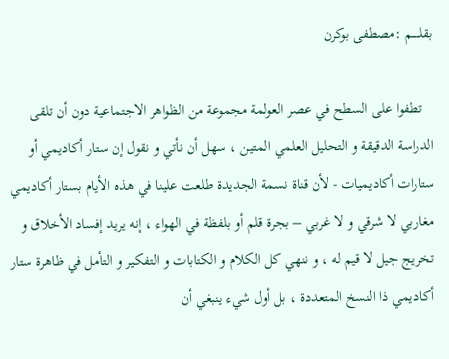بقلـــــم :مصطفى بوكرن

   تطفوا على السطح في عصر العولمة مجموعة من الظواهر الاجتماعية دون أن تلقى الدراسة الدقيقة و التحليل العلمي المتين ، سهل أن نأتي و نقول إن ستار أكاديمي أو ستارات أكاديميات - لأن قناة نسمة الجديدة طلعت علينا في هذه الأيام بستار أكاديمي مغاربي لا شرقي و لا غربي – بجرة قلم أو بلفظة في الهواء ، إنه يريد إفساد الأخلاق و تخريج جيل لا قيم له ، و ننهي كل الكلام و الكتابات و التفكير و التأمل في ظاهرة ستار أكاديمي ذا النسخ المتعددة ، بل أول شيء ينبغي أن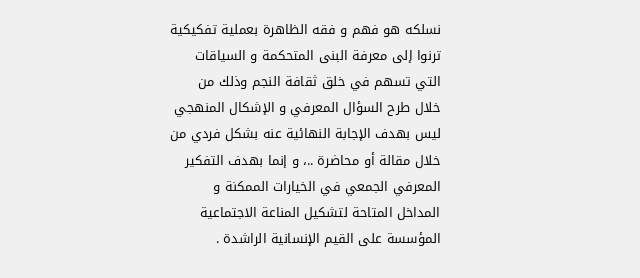نسلكه هو فهم و فقه الظاهرة بعملية تفكيكية ترنوا إلى معرفة البنى المتحكمة و السياقات التي تسهم في خلق ثقافة النجم وذلك من خلال طرح السؤال المعرفي و الإشكال المنهجي ليس بهدف الإجابة النهائية عنه بشكل فردي من خلال مقالة أو محاضرة ..، و إنما بهدف التفكير المعرفي الجمعي في الخيارات الممكنة و المداخل المتاحة لتشكيل المناعة الاجتماعية المؤسسة على القيم الإنسانية الراشدة .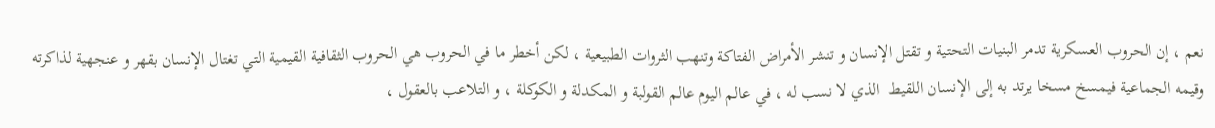نعم ، إن الحروب العسكرية تدمر البنيات التحتية و تقتل الإنسان و تنشر الأمراض الفتاكة وتنهب الثروات الطبيعية ، لكن أخطر ما في الحروب هي الحروب الثقافية القيمية التي تغتال الإنسان بقهر و عنجهية لذاكرته وقيمه الجماعية فيمسخ مسخا يرتد به إلى الإنسان اللقيط  الذي لا نسب له ، في عالم اليوم عالم القولبة و المكدلة و الكوكلة ، و التلاعب بالعقول ،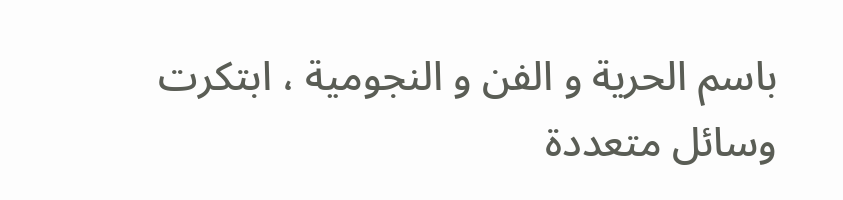باسم الحرية و الفن و النجومية ، ابتكرت وسائل متعددة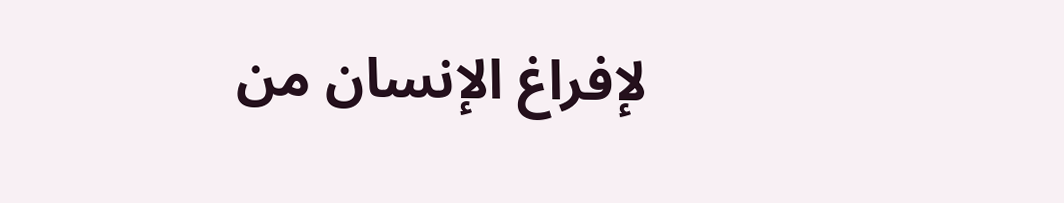لإفراغ الإنسان من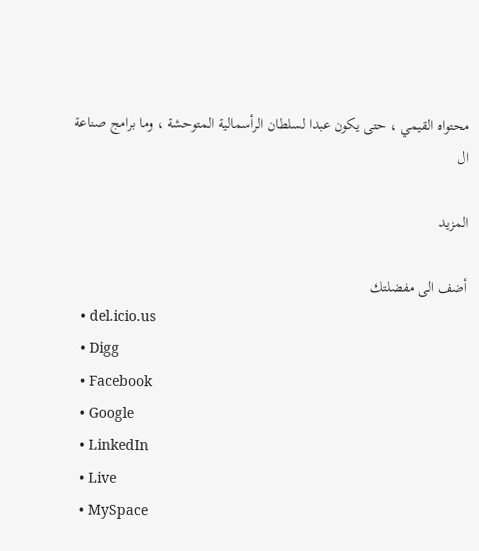محتواه القيمي ، حتى يكون عبدا لسلطان الرأسمالية المتوحشة ، وما برامج صناعة ال

المزيد

أضف الى مفضلتك
  • del.icio.us
  • Digg
  • Facebook
  • Google
  • LinkedIn
  • Live
  • MySpace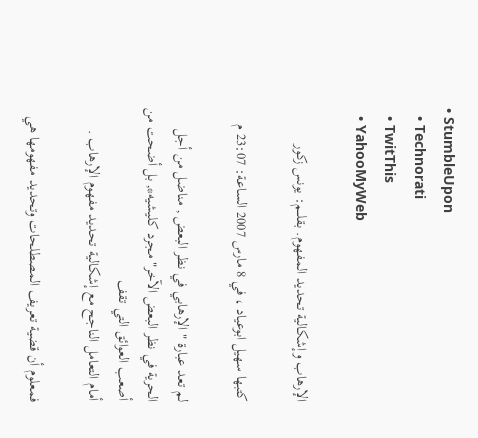• StumbleUpon
  • Technorati
  • TwitThis
  • YahooMyWeb

الإرهاب وإشكالية تحديد المفهوم. بقلـــم: يونس زكور

كتبها سهيل ابوعياد ، في 8 مارس 2007 الساعة: 23:07 م

لم تعد عبارة " الإرهابي في نظر البعض , مناضل من أجل الحرية في نظر البعض الآخر" مجرد كليشيه*, بل أضحت من أصعب العوائق التي تقف
أمام التعامل الناجح مع إشكالية تحديد مفهوم الإرهاب .

فمعلوم أن قضية تعريف المصطلحات وتحديد مفهومها هي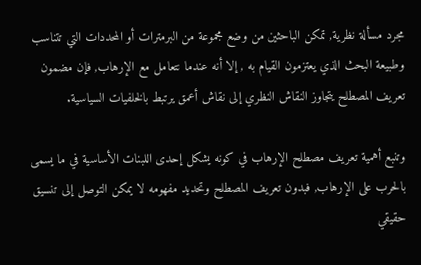مجرد مسألة نظرية, تمكن الباحثين من وضع مجموعة من البرمترات أو المحددات التي تتناسب وطبيعة البحث الذي يعتزمون القيام به , إلا أنه عندما نتعامل مع الإرهاب, فإن مضمون تعريف المصطلح يتجاوز النقاش النظري إلى نقاش أعمق يرتبط بالخلفيات السياسية.

وتنبع أهمية تعريف مصطلح الإرهاب في كونه يشكل إحدى اللبنات الأساسية في ما يسمى بالحرب على الإرهاب, فبدون تعريف المصطلح وتحديد مفهومه لا يمكن التوصل إلى تنسيق حقيقي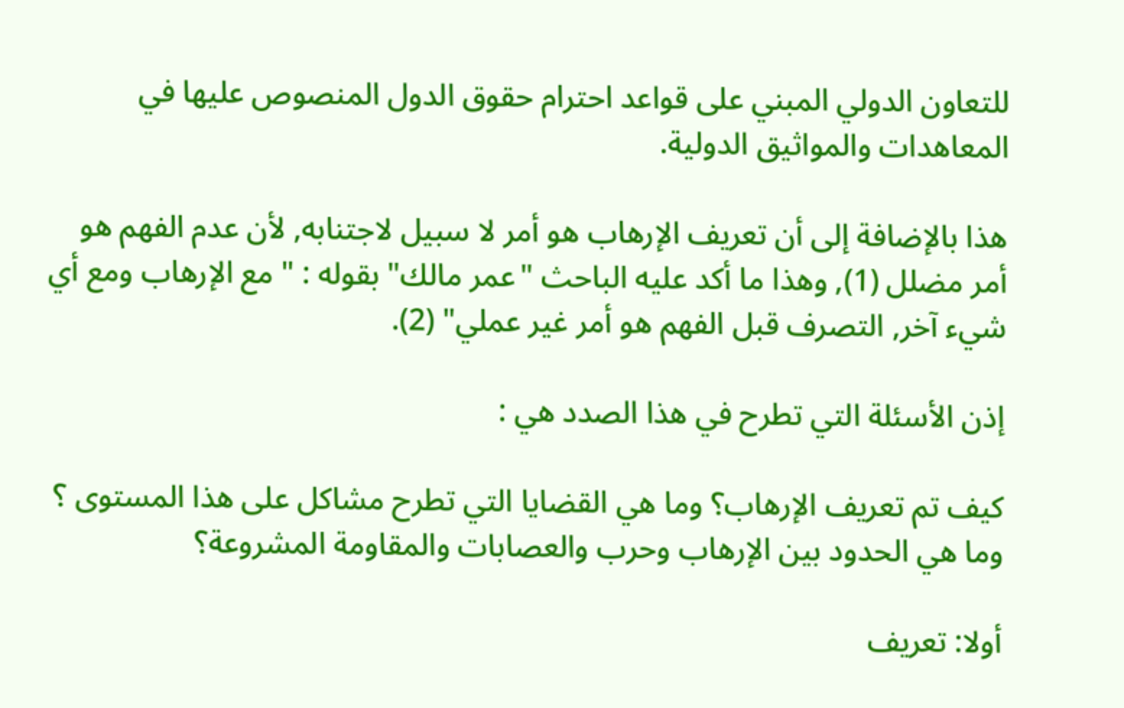للتعاون الدولي المبني على قواعد احترام حقوق الدول المنصوص عليها في المعاهدات والمواثيق الدولية.

هذا بالإضافة إلى أن تعريف الإرهاب هو أمر لا سبيل لاجتنابه, لأن عدم الفهم هو أمر مضلل (1), وهذا ما أكد عليه الباحث "عمر مالك" بقوله : " مع الإرهاب ومع أي شيء آخر, التصرف قبل الفهم هو أمر غير عملي" (2).

إذن الأسئلة التي تطرح في هذا الصدد هي :

كيف تم تعريف الإرهاب؟ وما هي القضايا التي تطرح مشاكل على هذا المستوى ؟ وما هي الحدود بين الإرهاب وحرب والعصابات والمقاومة المشروعة؟

أولا: تعريف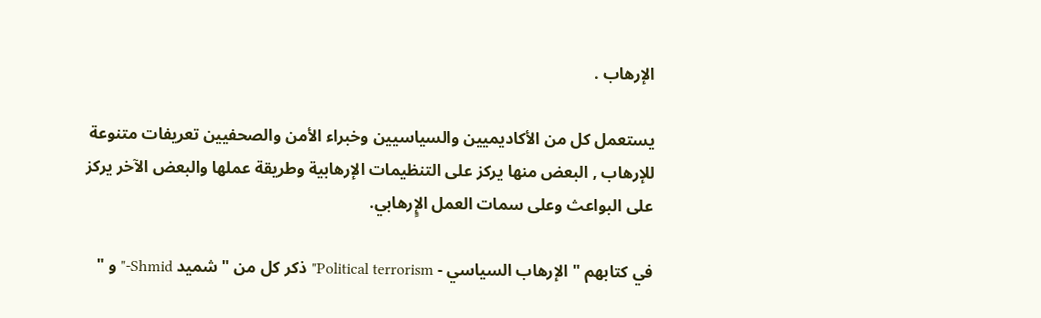الإرهاب .

يستعمل كل من الأكاديميين والسياسيين وخبراء الأمن والصحفيين تعريفات متنوعة للإرهاب , البعض منها يركز على التنظيمات الإرهابية وطريقة عملها والبعض الآخر يركز على البواعث وعلى سمات العمل الإٍرهابي.

في كتابهم " الإرهاب السياسي - Political terrorism" ذكر كل من " شميد Shmid-" و "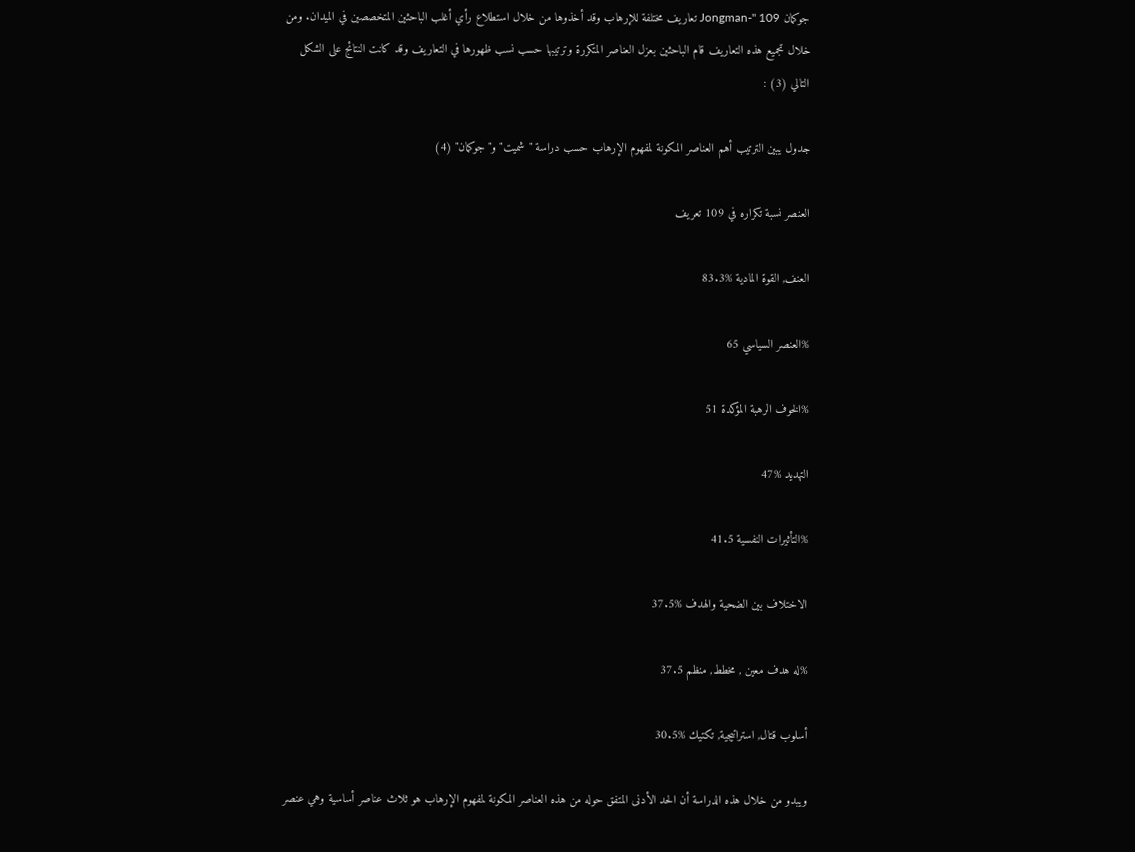جوكمان Jongman-" 109 تعاريف مختلفة للإرهاب وقد أخذوها من خلال استطلاع رأي أغلب الباحثين المتخصصين في الميدان. ومن خلال تجميع هذه التعاريف قام الباحثين بعزل العناصر المتكررة وترتيبها حسب نسب ظهورها في التعاريف وقد كانت النتائج على الشكل التالي (3) :

جدول يبين الترتيب أهم العناصر المكونة لمفهوم الإرهاب حسب دراسة "شميت" و"جوكمان" (4)

العنصر نسبة تكراره في 109 تعريف

العنف, القوة المادية %83.3

%العنصر السياسي 65

%الخوف الرهبة المؤكدة 51

التهديد %47

%التأثيرات النفسية 41.5

الاختلاف بين الضحية والهدف %37.5

%له هدف معين , مخطط, منظم 37.5

أسلوب قتال, استراتيجية, تكتيك %30.5

ويبدو من خلال هذه الدراسة أن الحد الأدنى المتفق حوله من هذه العناصر المكونة لمفهوم الإرهاب هو ثلاث عناصر أساسية وهي عنصر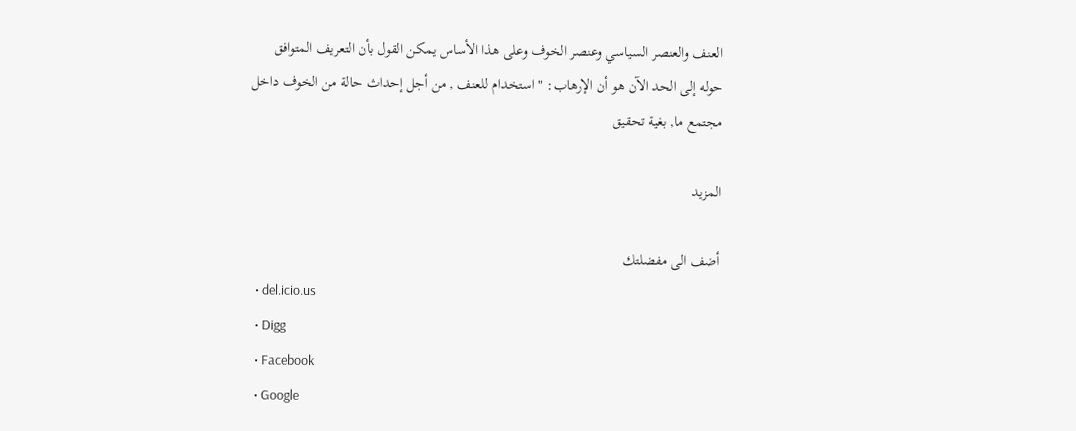العنف والعنصر السياسي وعنصر الخوف وعلى هذا الأساس يمكن القول بأن التعريف المتوافق حوله إلى الحد الآن هو أن الإرهاب: " استخدام للعنف , من أجل إحداث حالة من الخوف داخل مجتمع ما, بغية تحقيق

المزيد

أضف الى مفضلتك
  • del.icio.us
  • Digg
  • Facebook
  • Google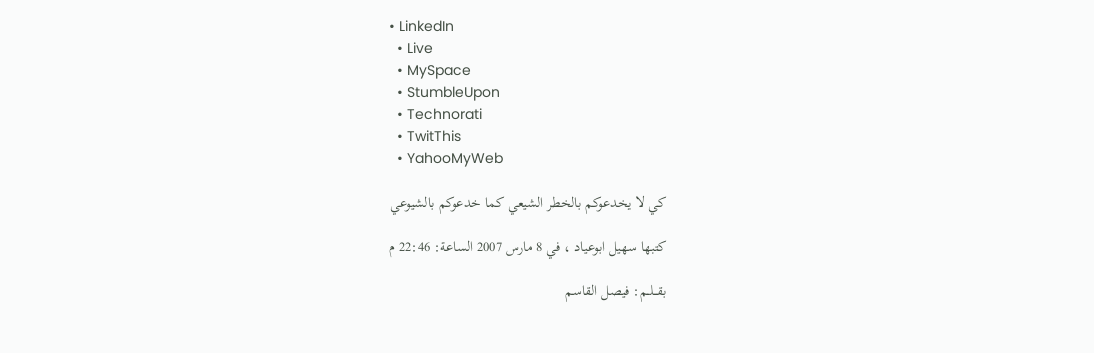• LinkedIn
  • Live
  • MySpace
  • StumbleUpon
  • Technorati
  • TwitThis
  • YahooMyWeb

كي لا يخدعوكم بالخطر الشيعي كما خدعوكم بالشيوعي

كتبها سهيل ابوعياد ، في 8 مارس 2007 الساعة: 22:46 م

بقـــلــم: فيصل القاسم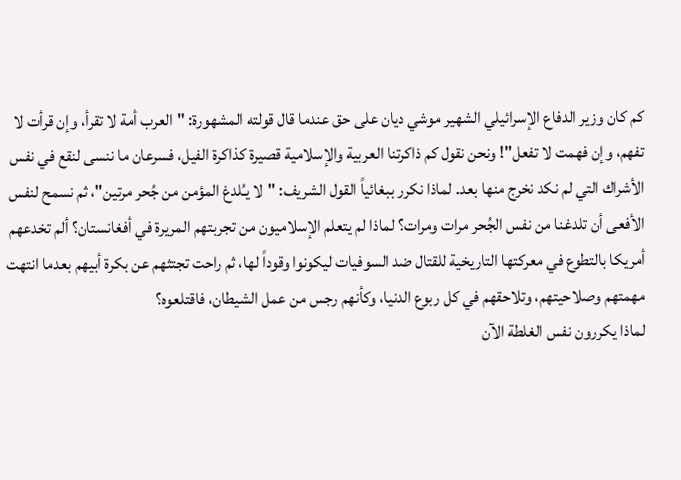كم كان وزير الدفاع الإسرائيلي الشهير موشي ديان على حق عندما قال قولته المشهورة: "العرب أمة لا تقرأ، وإن قرأت لا تفهم، وإن فهمت لا تفعل"! ونحن نقول كم ذاكرتنا العربية والإسلامية قصيرة كذاكرة الفيل، فسرعان ما ننسى لنقع في نفس الأشراك التي لم نكد نخرج منها بعد. لماذا نكرر ببغائياً القول الشريف: "لا يـُلدغ المؤمن من جُحر مرتين"، ثم نسمح لنفس الأفعى أن تلدغنا من نفس الجُحر مرات ومرات؟ لماذا لم يتعلم الإسلاميون من تجربتهم المريرة في أفغانستان؟ ألم تخدعهم أمريكا بالتطوع في معركتها التاريخية للقتال ضد السوفيات ليكونوا وقوداً لها، ثم راحت تجتثهم عن بكرة أبيهم بعدما انتهت مهمتهم وصلاحيتهم، وتلاحقهم في كل ربوع الدنيا، وكأنهم رجس من عمل الشيطان، فاقتلعوه؟
لماذا يكررون نفس الغلطة الآن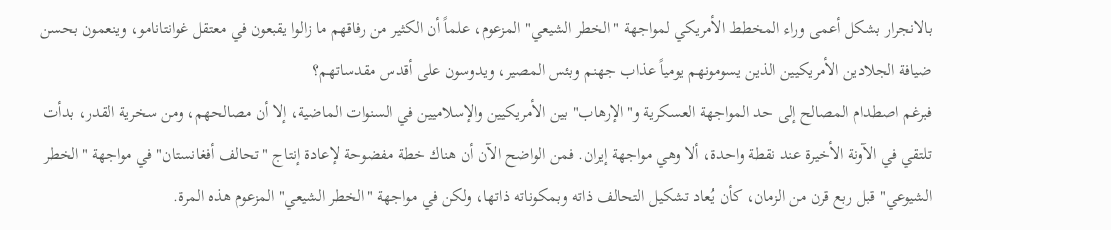بالانجرار بشكل أعمى وراء المخطط الأمريكي لمواجهة "الخطر الشيعي" المزعوم، علماً أن الكثير من رفاقهم ما زالوا يقبعون في معتقل غوانتانامو، وينعمون بحسن ضيافة الجلادين الأمريكيين الذين يسومونهم يومياً عذاب جهنم وبئس المصير، ويدوسون على أقدس مقدساتهم؟
فبرغم اصطدام المصالح إلى حد المواجهة العسكرية و"الإرهاب" بين الأمريكيين والإسلاميين في السنوات الماضية، إلا أن مصالحهم، ومن سخرية القدر، بدأت تلتقي في الآونة الأخيرة عند نقطة واحدة، ألا وهي مواجهة إيران. فمن الواضح الآن أن هناك خطة مفضوحة لإعادة إنتاج "تحالف أفغانستان" في مواجهة "الخطر الشيوعي" قبل ربع قرن من الزمان، كأن يُعاد تشكيل التحالف ذاته وبمكوناته ذاتها، ولكن في مواجهة "الخطر الشيعي" المزعوم هذه المرة.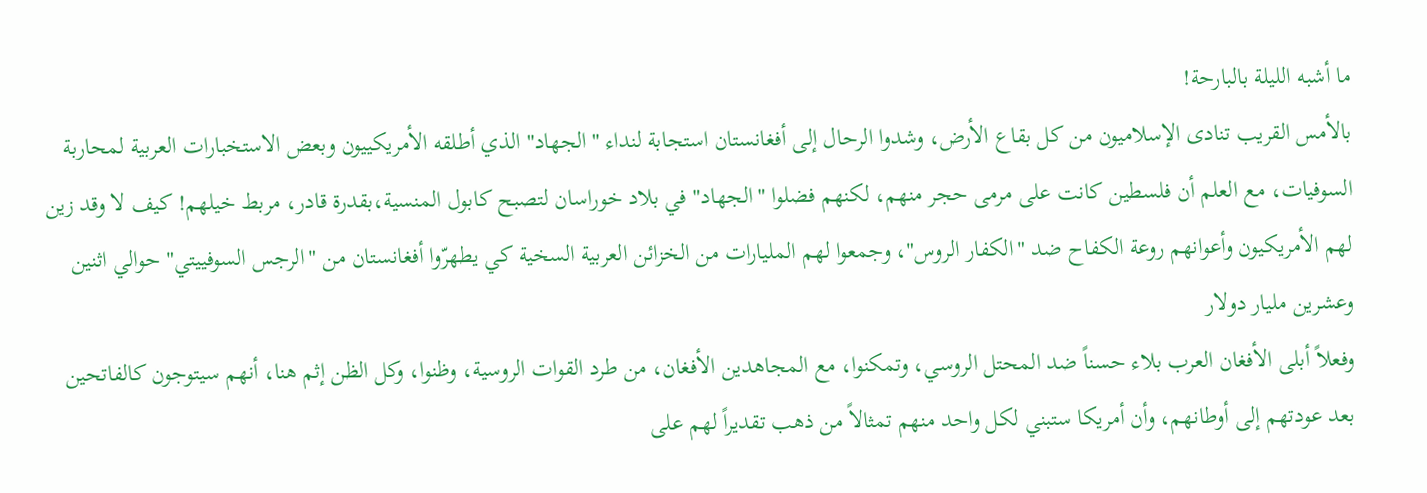ما أشبه الليلة بالبارحة!
بالأمس القريب تنادى الإسلاميون من كل بقاع الأرض، وشدوا الرحال إلى أفغانستان استجابة لنداء "الجهاد" الذي أطلقه الأمريكييون وبعض الاستخبارات العربية لمحاربة السوفيات، مع العلم أن فلسطين كانت على مرمى حجر منهم، لكنهم فضلوا "الجهاد" في بلاد خوراسان لتصبح كابول المنسية،بقدرة قادر، مربط خيلهم! كيف لا وقد زين لهم الأمريكيون وأعوانهم روعة الكفاح ضد "الكفار الروس"، وجمعوا لهم المليارات من الخزائن العربية السخية كي يطهرّوا أفغانستان من "الرجس السوفييتي" حوالي اثنين وعشرين مليار دولار
وفعلاً أبلى الأفغان العرب بلاء حسناً ضد المحتل الروسي، وتمكنوا، مع المجاهدين الأفغان، من طرد القوات الروسية، وظنوا، وكل الظن إثم هنا، أنهم سيتوجون كالفاتحين بعد عودتهم إلى أوطانهم، وأن أمريكا ستبني لكل واحد منهم تمثالاً من ذهب تقديراً لهم على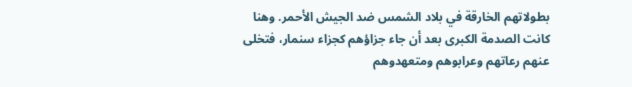بطولاتهم الخارقة في بلاد الشمس ضد الجيش الأحمر. وهنا كانت الصدمة الكبرى بعد أن جاء جزاؤهم كجزاء سنمار، فتخلى عنهم رعاتهم وعرابوهم ومتعهدوهم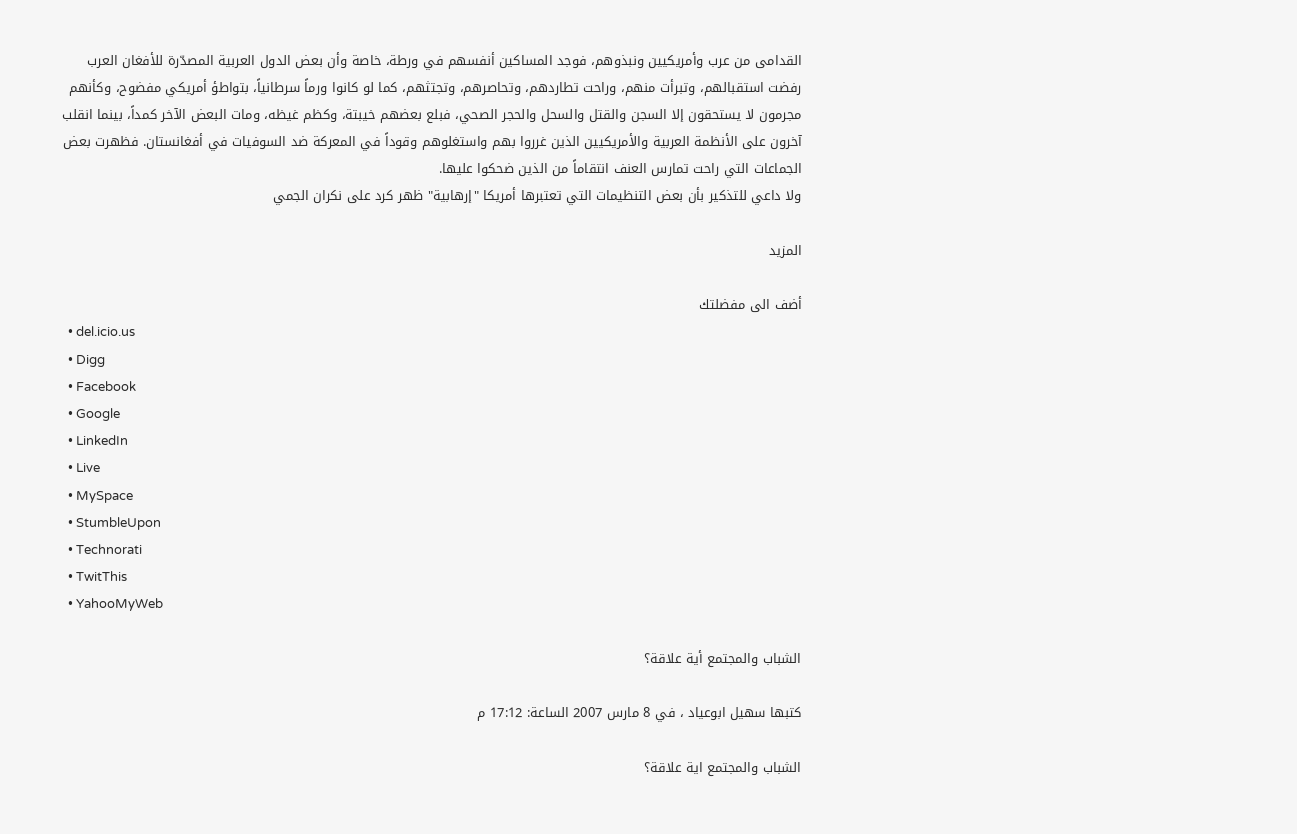القدامى من عرب وأمريكيين ونبذوهم، فوجد المساكين أنفسهم في ورطة، خاصة وأن بعض الدول العربية المصدّرة للأفغان العرب رفضت استقبالهم، وتبرأت منهم، وراحت تطاردهم، وتحاصرهم، وتجتثهم، كما لو كانوا ورماً سرطانياً، بتواطؤ أمريكي مفضوح، وكأنهم مجرمون لا يستحقون إلا السجن والقتل والسحل والحجر الصحي، فبلع بعضهم خيبتة، وكظم غيظه، ومات البعض الآخر كمداً، بينما انقلب آخرون على الأنظمة العربية والأمريكيين الذين غرروا بهم واستغلوهم وقوداً في المعركة ضد السوفيات في أفغانستان. فظهرت بعض الجماعات التي راحت تمارس العنف انتقاماً من الذين ضحكوا عليها.
ولا داعي للتذكير بأن بعض التنظيمات التي تعتبرها أمريكا "إرهابية" ظهر كرد على نكران الجمي

المزيد

أضف الى مفضلتك
  • del.icio.us
  • Digg
  • Facebook
  • Google
  • LinkedIn
  • Live
  • MySpace
  • StumbleUpon
  • Technorati
  • TwitThis
  • YahooMyWeb

الشباب والمجتمع أية علاقة؟

كتبها سهيل ابوعياد ، في 8 مارس 2007 الساعة: 17:12 م

الشباب والمجتمع اية علاقة؟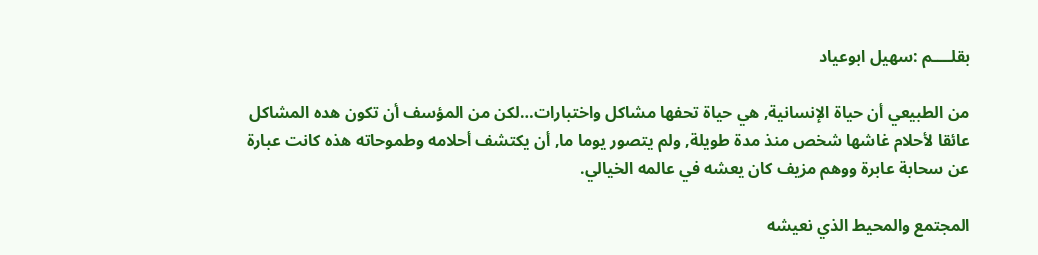بقلــــم :سهيل ابوعياد

من الطبيعي أن حياة الإنسانية, هي حياة تحفها مشاكل واختبارات…لكن من المؤسف أن تكون هده المشاكل عائقا لأحلام غاشها شخص منذ مدة طويلة, ولم يتصور يوما ما, أن يكتشف أحلامه وطموحاته هذه كانت عبارة عن سحابة عابرة ووهم مزيف كان يعشه في عالمه الخيالي.

المجتمع والمحيط الذي نعيشه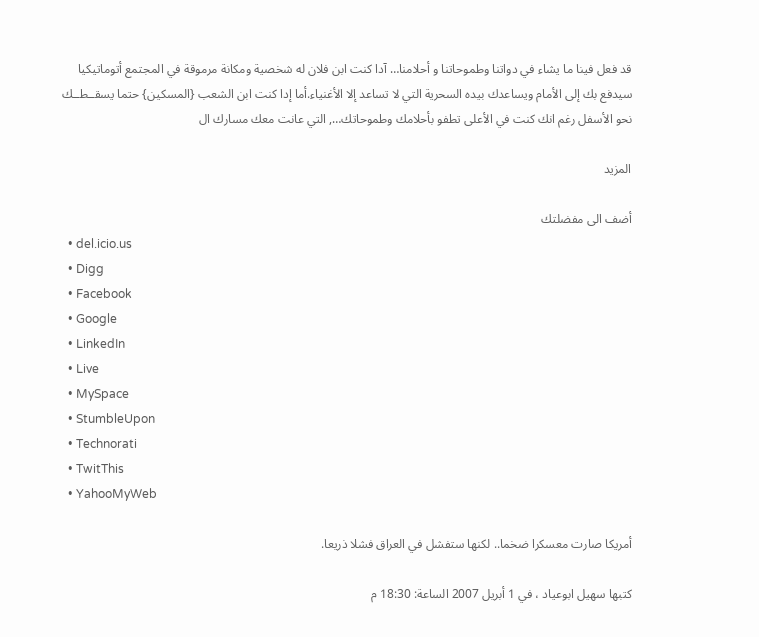قد فعل فينا ما يشاء في دواتنا وطموحاتنا و أحلامنا… آدا كنت ابن فلان له شخصية ومكانة مرموقة في المجتمع أتوماتيكيا سيدفع بك إلى الأمام ويساعدك بيده السحرية التي لا تساعد إلا الأغنياء.أما إدا كنت ابن الشعب {المسكين} حتما يسقــطــك نحو الأسفل رغم انك كنت في الأعلى تطفو بأحلامك وطموحاتك…, التي عانت معك مسارك ال

المزيد

أضف الى مفضلتك
  • del.icio.us
  • Digg
  • Facebook
  • Google
  • LinkedIn
  • Live
  • MySpace
  • StumbleUpon
  • Technorati
  • TwitThis
  • YahooMyWeb

أمريكا صارت معسكرا ضخما.. لكنها ستفشل في العراق فشلا ذريعا.

كتبها سهيل ابوعياد ، في 1 أبريل 2007 الساعة: 18:30 م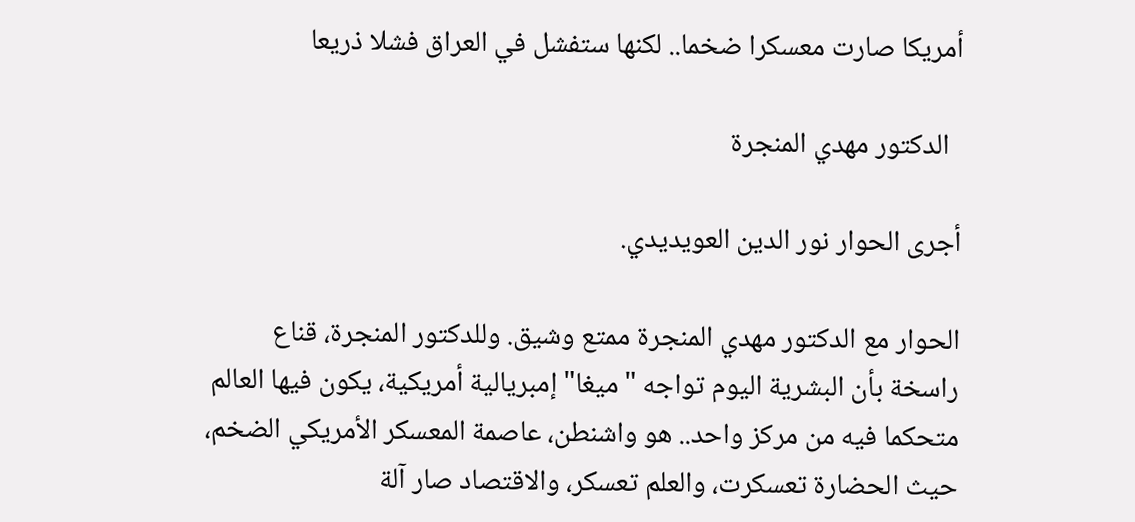أمريكا صارت معسكرا ضخما.. لكنها ستفشل في العراق فشلا ذريعا

  الدكتور مهدي المنجرة

أجرى الحوار نور الدين العويديدي.

الحوار مع الدكتور مهدي المنجرة ممتع وشيق. وللدكتور المنجرة، قناع  راسخة بأن البشرية اليوم تواجه "ميغا" إمبريالية أمريكية، يكون فيها العالم متحكما فيه من مركز واحد.. هو واشنطن، عاصمة المعسكر الأمريكي الضخم، حيث الحضارة تعسكرت، والعلم تعسكر، والاقتصاد صار آلة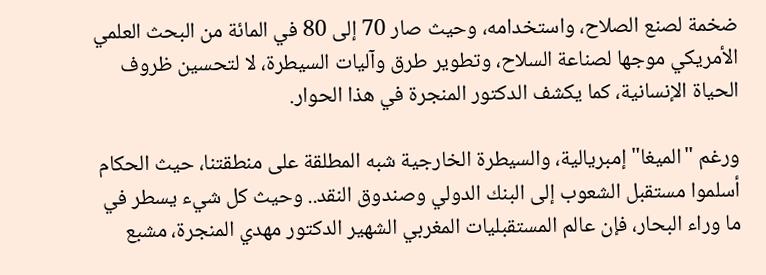ضخمة لصنع الصلاح، واستخدامه، وحيث صار 70 إلى 80 في المائة من البحث العلمي الأمريكي موجها لصناعة السلاح، وتطوير طرق وآليات السيطرة، لا لتحسين ظروف الحياة الإنسانية، كما يكشف الدكتور المنجرة في هذا الحوار.

ورغم "الميغا" إمبريالية، والسيطرة الخارجية شبه المطلقة على منطقتنا، حيث الحكام أسلموا مستقبل الشعوب إلى البنك الدولي وصندوق النقد.. وحيث كل شيء يسطر في ما وراء البحار، فإن عالم المستقبليات المغربي الشهير الدكتور مهدي المنجرة، مشبع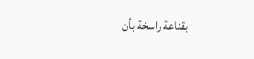بقناعة راسخة بأن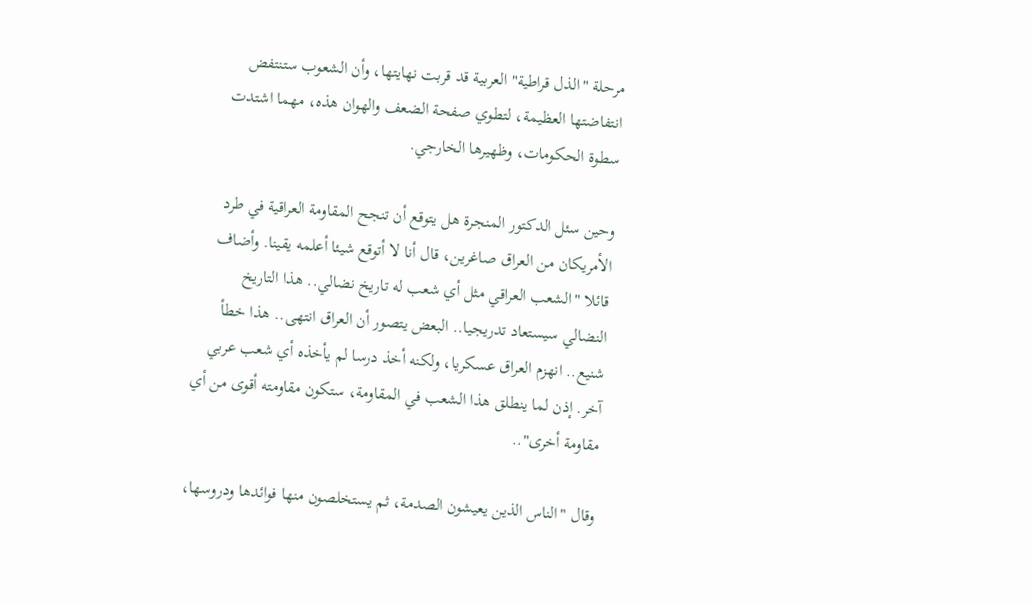مرحلة "الذل قراطية" العربية قد قربت نهايتها، وأن الشعوب ستنتفض انتفاضتها العظيمة، لتطوي صفحة الضعف والهوان هذه، مهما اشتدت سطوة الحكومات، وظهيرها الخارجي.

وحين سئل الدكتور المنجرة هل يتوقع أن تنجح المقاومة العراقية في طرد الأمريكان من العراق صاغرين، قال أنا لا أتوقع شيئا أعلمه يقينا. وأضاف قائلا "الشعب العراقي مثل أي شعب له تاريخ نضالي.. هذا التاريخ النضالي سيستعاد تدريجيا.. البعض يتصور أن العراق انتهى.. هذا خطأ شنيع.. انهزم العراق عسكريا، ولكنه أخذ درسا لم يأخذه أي شعب عربي آخر. إذن لما ينطلق هذا الشعب في المقاومة، ستكون مقاومته أقوى من أي مقاومة أخرى"..

وقال "الناس الذين يعيشون الصدمة، ثم يستخلصون منها فوائدها ودروسها،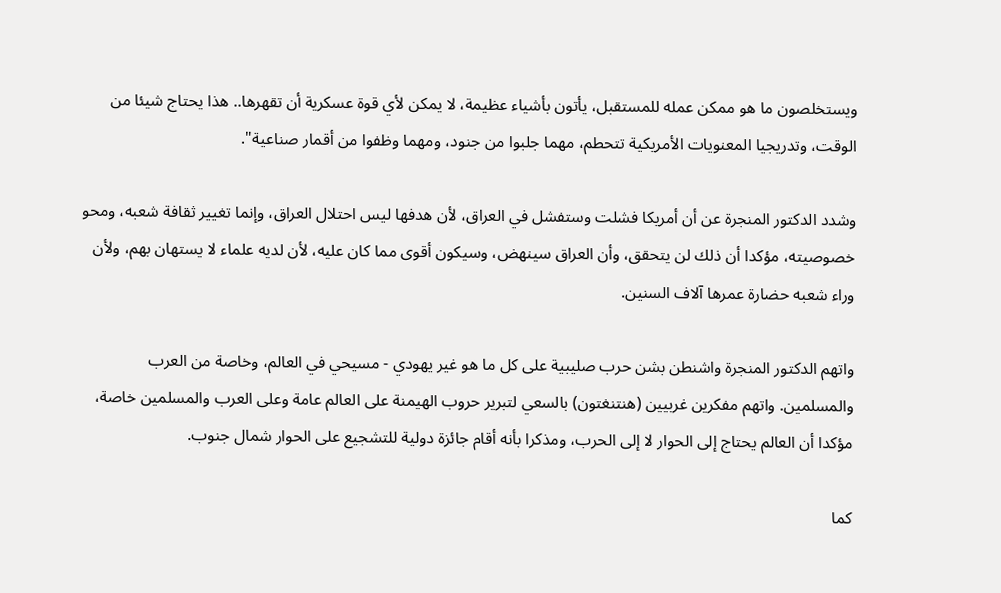ويستخلصون ما هو ممكن عمله للمستقبل، يأتون بأشياء عظيمة، لا يمكن لأي قوة عسكرية أن تقهرها.. هذا يحتاج شيئا من الوقت، وتدريجيا المعنويات الأمريكية تتحطم، مهما جلبوا من جنود، ومهما وظفوا من أقمار صناعية".

وشدد الدكتور المنجرة عن أن أمريكا فشلت وستفشل في العراق، لأن هدفها ليس احتلال العراق، وإنما تغيير ثقافة شعبه، ومحو خصوصيته، مؤكدا أن ذلك لن يتحقق، وأن العراق سينهض، وسيكون أقوى مما كان عليه، لأن لديه علماء لا يستهان بهم، ولأن وراء شعبه حضارة عمرها آلاف السنين.

واتهم الدكتور المنجرة واشنطن بشن حرب صليبية على كل ما هو غير يهودي - مسيحي في العالم، وخاصة من العرب والمسلمين. واتهم مفكرين غربيين (هنتنغتون) بالسعي لتبرير حروب الهيمنة على العالم عامة وعلى العرب والمسلمين خاصة، مؤكدا أن العالم يحتاج إلى الحوار لا إلى الحرب، ومذكرا بأنه أقام جائزة دولية للتشجيع على الحوار شمال جنوب.

كما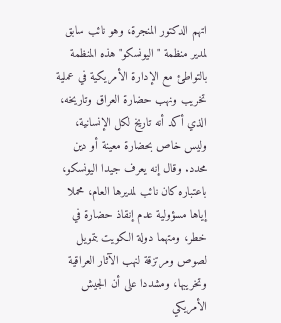اتهم الدكتور المنجرة، وهو نائب سابق لمدير منظمة "اليونسكو" هذه المنظمة بالتواطئ مع الإدارة الأمريكية في عملية تخريب ونهب حضارة العراق وتاريخه، الذي أكد أنه تاريخ لكل الإنسانية، وليس خاص بحضارة معينة أو دين محدد. وقال إنه يعرف جيدا اليونسكو، باعتباره كان نائب لمديرها العام، محملا إياها مسؤولية عدم إنقاذ حضارة في خطر، ومتهما دولة الكويت بتمويل لصوص ومرتزقة لنهب الآثار العراقية وتخريبها، ومشددا على أن الجيش الأمريكي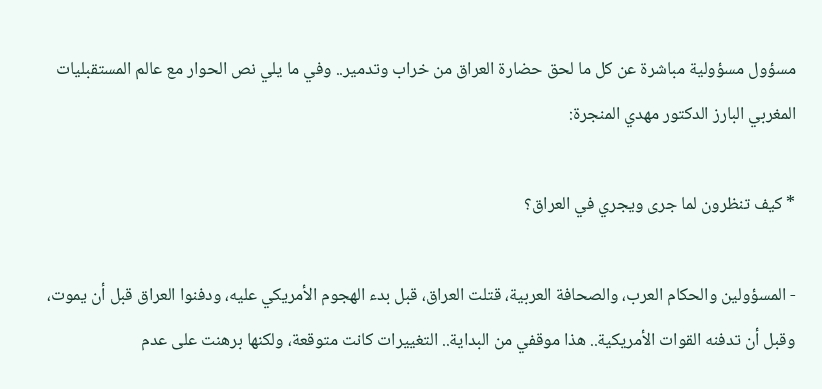مسؤول مسؤولية مباشرة عن كل ما لحق حضارة العراق من خراب وتدمير.. وفي ما يلي نص الحوار مع عالم المستقبليات المغربي البارز الدكتور مهدي المنجرة:

* كيف تنظرون لما جرى ويجري في العراق؟

- المسؤولين والحكام العرب، والصحافة العربية، قتلت العراق، قبل بدء الهجوم الأمريكي عليه، ودفنوا العراق قبل أن يموت، وقبل أن تدفنه القوات الأمريكية.. هذا موقفي من البداية.. التغييرات كانت متوقعة، ولكنها برهنت على عدم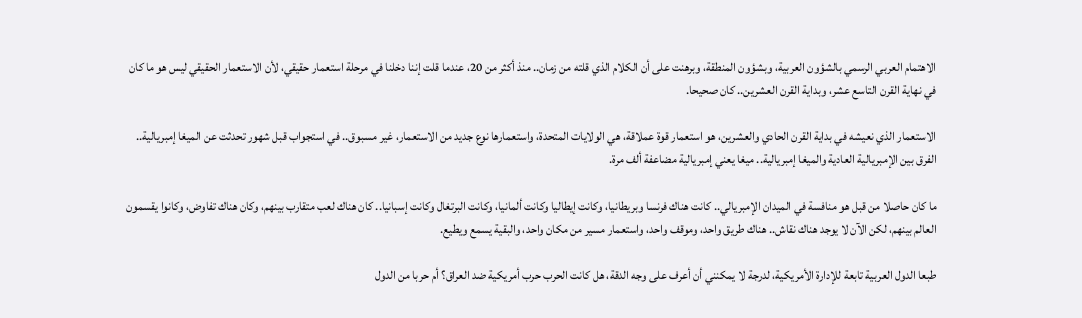الاهتمام العربي الرسمي بالشؤون العربية، وبشؤون المنطقة، وبرهنت على أن الكلام الذي قلته من زمان.. منذ أكثر من 20، عندما قلت إننا دخلنا في مرحلة استعمار حقيقي، لأن الاستعمار الحقيقي ليس هو ما كان في نهاية القرن التاسع عشر، وبداية القرن العشرين.. كان صحيحا.

الاستعمار الذي نعيشه في بداية القرن الحادي والعشرين، هو استعمار قوة عملاقة، هي الولايات المتحدة، واستعمارها نوع جديد من الاستعمار، غير مسبوق.. في استجواب قبل شهور تحدثت عن الميغا إمبريالية.. الفرق بين الإمبريالية العادية والميغا إمبريالية.. ميغا يعني إمبريالية مضاعفة ألف مرة.

ما كان حاصلا من قبل هو منافسة في الميدان الإمبريالي.. كانت هناك فرنسا وبريطانيا، وكانت إيطاليا وكانت ألمانيا، وكانت البرتغال وكانت إسبانيا.. كان هناك لعب متقارب بينهم، وكان هناك تفاوض، وكانوا يقسمون العالم بينهم، لكن الآن لا يوجد هناك نقاش.. هناك طريق واحد، وموقف واحد، واستعمار مسير من مكان واحد، والبقية يسمع ويطيع.

طبعا الدول العربية تابعة للإدارة الأمريكية، لدرجة لا يمكنني أن أعرف على وجه الدقة، هل كانت الحرب حرب أمريكية ضد العراق؟ أم حربا من الدول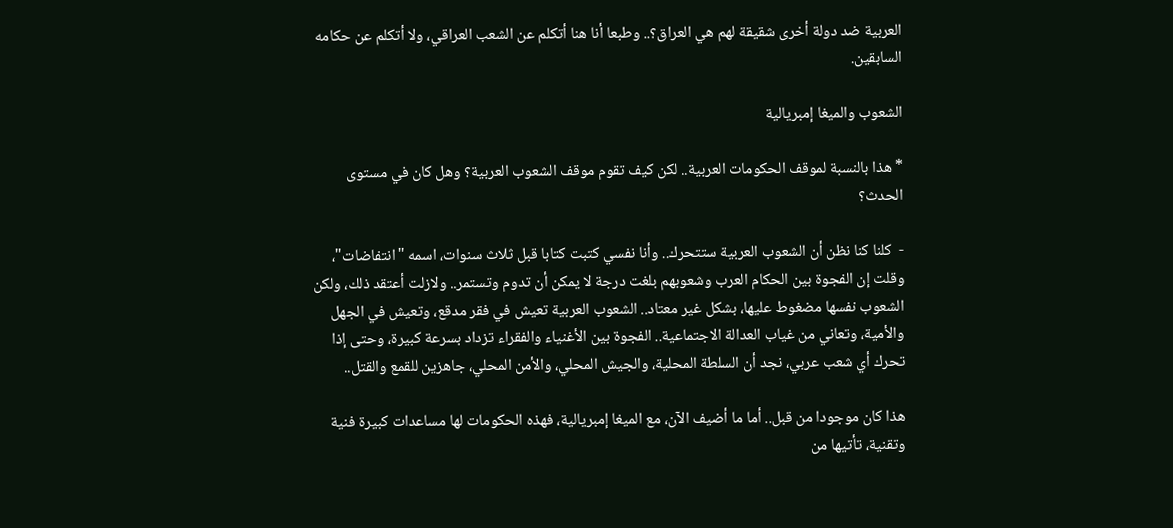العربية ضد دولة أخرى شقيقة لهم هي العراق؟.. وطبعا أنا هنا أتكلم عن الشعب العراقي، ولا أتكلم عن حكامه السابقين.

الشعوب والميغا إمبريالية

* هذا بالنسبة لموقف الحكومات العربية.. لكن كيف تقوم موقف الشعوب العربية؟ وهل كان في مستوى الحدث؟

-  كلنا كنا نظن أن الشعوب العربية ستتحرك.. وأنا نفسي كتبت كتابا قبل ثلاث سنوات، اسمه "انتفاضات"، وقلت إن الفجوة بين الحكام العرب وشعوبهم بلغت درجة لا يمكن أن تدوم وتستمر.. ولازلت أعتقد ذلك، ولكن الشعوب نفسها مضغوط عليها، بشكل غير معتاد.. الشعوب العربية تعيش في فقر مدقع، وتعيش في الجهل والأمية، وتعاني من غياب العدالة الاجتماعية.. الفجوة بين الأغنياء والفقراء تزداد بسرعة كبيرة، وحتى إذا تحرك أي شعب عربي، نجد أن السلطة المحلية، والجيش المحلي، والأمن المحلي، جاهزين للقمع والقتل..

هذا كان موجودا من قبل.. أما ما أضيف الآن، مع الميغا إمبريالية، فهذه الحكومات لها مساعدات كبيرة فنية وتقنية، تأتيها من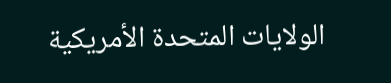الولايات المتحدة الأمريكية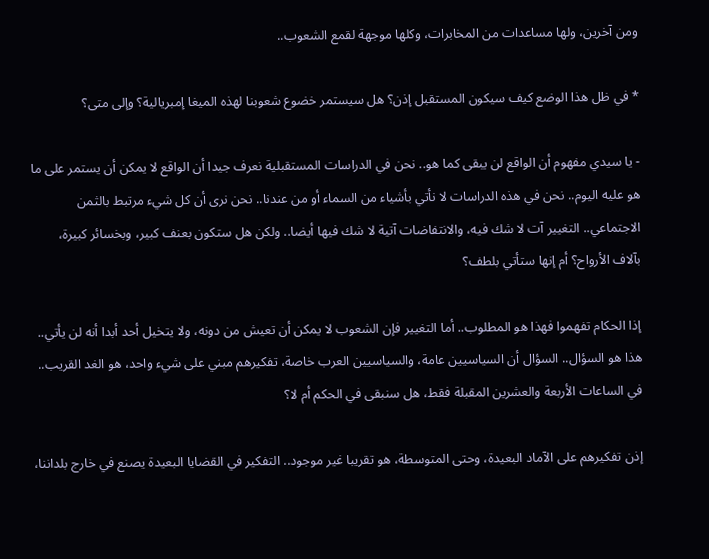ومن آخرين، ولها مساعدات من المخابرات، وكلها موجهة لقمع الشعوب..

* في ظل هذا الوضع كيف سيكون المستقبل إذن؟ هل سيستمر خضوع شعوبنا لهذه الميغا إمبريالية؟ وإلى متى؟

- يا سيدي مفهوم أن الواقع لن يبقى كما هو.. نحن في الدراسات المستقبلية نعرف جيدا أن الواقع لا يمكن أن يستمر على ما هو عليه اليوم.. نحن في هذه الدراسات لا نأتي بأشياء من السماء أو من عندنا.. نحن نرى أن كل شيء مرتبط بالثمن الاجتماعي.. التغيير آت لا شك فيه، والانتفاضات آتية لا شك فيها أيضا.. ولكن هل ستكون بعنف كبير، وبخسائر كبيرة، بآلاف الأرواح؟ أم إنها ستأتي بلطف؟

إذا الحكام تفهموا فهذا هو المطلوب.. أما التغيير فإن الشعوب لا يمكن أن تعيش من دونه، ولا يتخيل أحد أبدا أنه لن يأتي.. هذا هو السؤال.. السؤال أن السياسيين عامة، والسياسيين العرب خاصة، تفكيرهم مبني على شيء واحد، هو الغد القريب.. في الساعات الأربعة والعشرين المقبلة فقط، هل سنبقى في الحكم أم لا؟

إذن تفكيرهم على الآماد البعيدة، وحتى المتوسطة، هو تقريبا غير موجود.. التفكير في القضايا البعيدة يصنع في خارج بلداننا،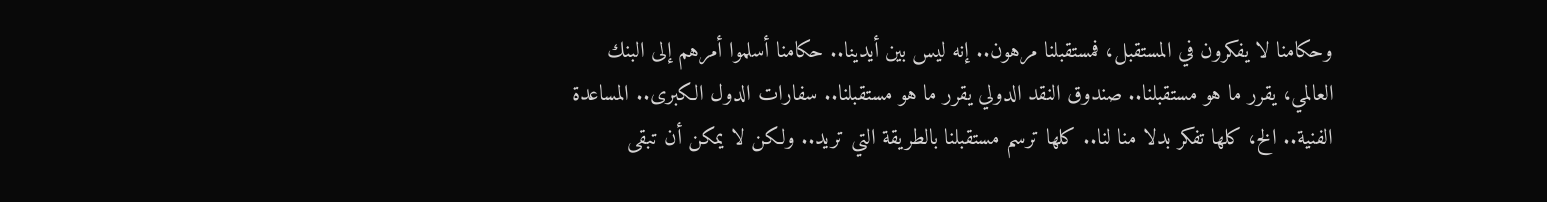وحكامنا لا يفكرون في المستقبل، فمستقبلنا مرهون.. إنه ليس بين أيدينا.. حكامنا أسلموا أمرهم إلى البنك العالمي، يقرر ما هو مستقبلنا.. صندوق النقد الدولي يقرر ما هو مستقبلنا.. سفارات الدول الكبرى.. المساعدة الفنية.. الخ، كلها تفكر بدلا منا لنا.. كلها ترسم مستقبلنا بالطريقة التي تريد.. ولكن لا يمكن أن تبقى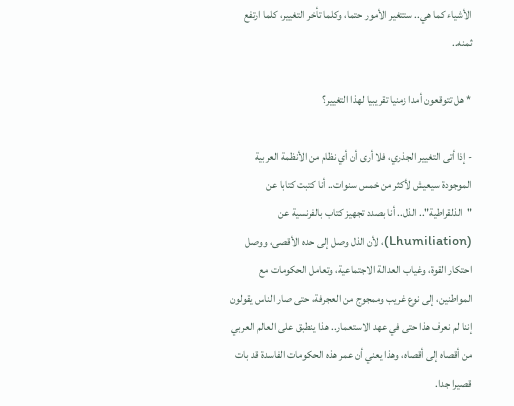الأشياء كما هي.. ستتغير الأمور حتما، وكلما تأخر التغيير، كلما ارتفع ثمنه..

* هل تتوقعون أمدا زمنيا تقريبيا لهذا التغيير؟

- إذا أتى التغيير الجذري، فلا أرى أن أي نظام من الأنظمة العربية الموجودة سيعيش لأكثر من خمس سنوات.. أنا كتبت كتابا عن "الذلقراطية".. الذل.. أنا بصدد تجهيز كتاب بالفرنسية عن (Lhumiliation)، لأن الذل وصل إلى حده الأقصى، ووصل احتكار القوة، وغياب العدالة الاجتماعية، وتعامل الحكومات مع المواطنين، إلى نوع غريب وممجوج من العجرفة، حتى صار الناس يقولون إننا لم نعرف هذا حتى في عهد الاستعمار.. هذا ينطبق على العالم العربي من أقصاه إلى أقصاه، وهذا يعني أن عمر هذه الحكومات الفاسدة قد بات قصيرا جدا.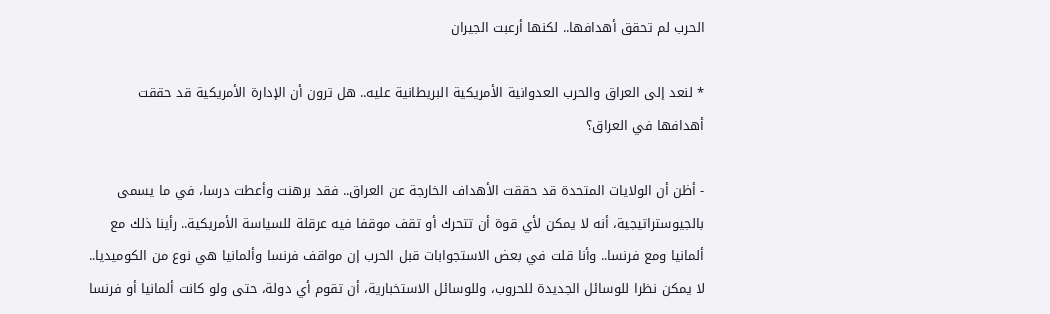الحرب لم تحقق أهدافها.. لكنها أرعبت الجيران

* لنعد إلى العراق والحرب العدوانية الأمريكية البريطانية عليه.. هل ترون أن الإدارة الأمريكية قد حققت أهدافها في العراق؟

- أظن أن الولايات المتحدة قد حققت الأهداف الخارجة عن العراق.. فقد برهنت وأعطت درسا، في ما يسمى بالجيوستراتيجية، أنه لا يمكن لأي قوة أن تتحرك أو تقف موقفا فيه عرقلة للسياسة الأمريكية.. رأينا ذلك مع ألمانيا ومع فرنسا.. وأنا قلت في بعض الاستجوابات قبل الحرب إن مواقف فرنسا وألمانيا هي نوع من الكوميديا.. لا يمكن نظرا للوسائل الجديدة للحروب، وللوسائل الاستخبارية، أن تقوم أي دولة، حتى ولو كانت ألمانيا أو فرنسا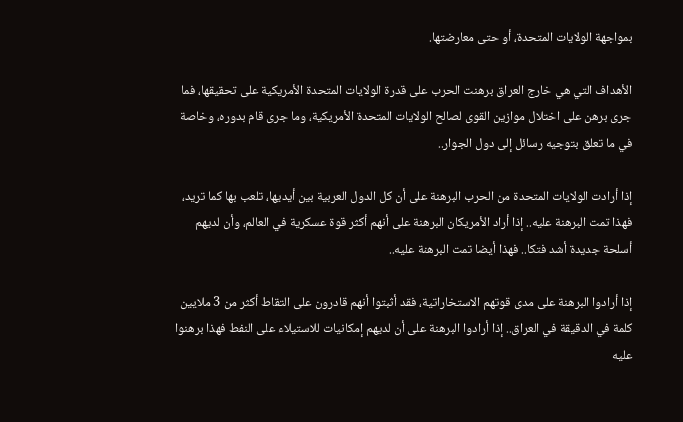بمواجهة الولايات المتحدة، أو حتى معارضتها.

الأهداف التي هي خارج العراق برهنت الحرب على قدرة الولايات المتحدة الأمريكية على تحقيقها، فما جرى برهن على اختلال موازين القوى لصالح الولايات المتحدة الأمريكية، وما جرى قام بدوره، وخاصة في ما تعلق بتوجيه رسائل إلى دول الجوار..

إذا أرادت الولايات المتحدة من الحرب البرهنة على أن كل الدول العربية بين أيديها، تلعب بها كما تريد، فهذا تمت البرهنة عليه.. إذا أراد الأمريكان البرهنة على أنهم أكثر قوة عسكرية في العالم، وأن لديهم أسلحة جديدة أشد فتكا.. فهذا أيضا تمت البرهنة عليه..

إذا أرادوا البرهنة على مدى قوتهم الاستخاراتية، فقد أثبتوا أنهم قادرون على التقاط أكثر من 3 ملايين كلمة في الدقيقة في العراق.. إذا أرادوا البرهنة على أن لديهم إمكانيات للاستيلاء على النفط فهذا برهنوا عليه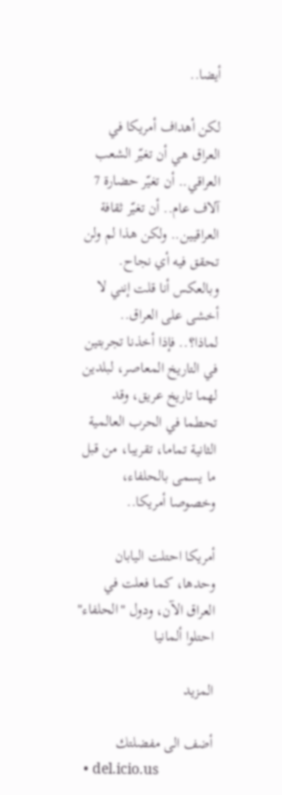أيضا..

لكن أهداف أمريكا في العراق هي أن تغيّر الشعب العراقي.. أن تغيّر حضارة 7 آلاف عام.. أن تغيّر ثقافة العراقيين.. ولكن هذا لم ولن تحقق فيه أي نجاح. وبالعكس أنا قلت إنني لا أخشى على العراق.. لماذا؟.. فإذا أخذنا تجربتين في التاريخ المعاصر، لبلدين لهما تاريخ عريق، وقد تحطما في الحرب العالمية الثانية تماما، تقريبا، من قبل ما يسمى بالحلفاء، وخصوصا أمريكا..

أمريكا احتلت اليابان وحدها، كما فعلت في العراق الآن، ودول "الحلفاء" احتلوا ألمانيا

المزيد

أضف الى مفضلتك
  • del.icio.us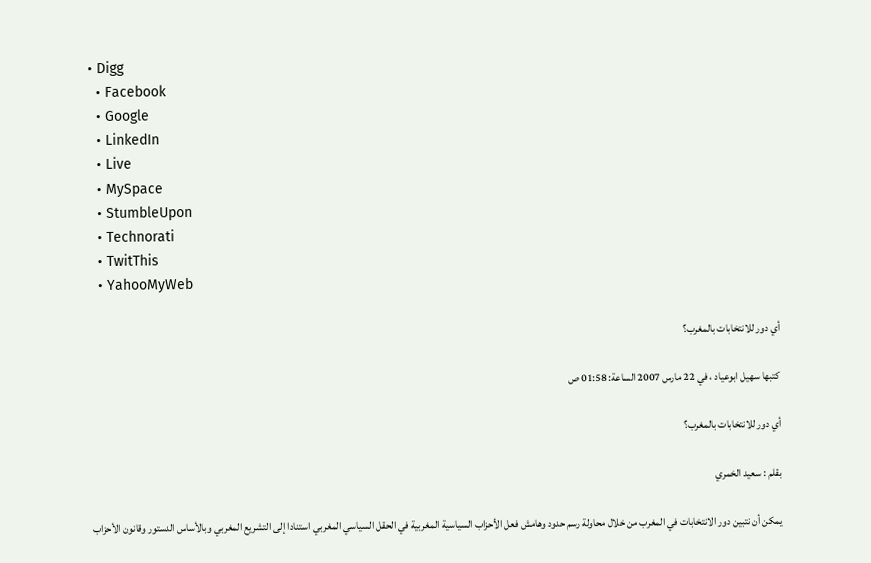• Digg
  • Facebook
  • Google
  • LinkedIn
  • Live
  • MySpace
  • StumbleUpon
  • Technorati
  • TwitThis
  • YahooMyWeb

أي دور للانتخابات بالمغرب؟

كتبها سهيل ابوعياد ، في 22 مارس 2007 الساعة: 01:58 ص

أي دور للانتخابات بالمغرب؟

بقلم : سعيد الخمري

يمكن أن نتبين دور الانتخابات في المغرب من خلال محاولة رسم حدود وهامش فعل الأحزاب السياسية المغربية في الحقل السياسي المغربي استنادا إلى التشريع المغربي وبالأساس الدستور وقانون الأحزاب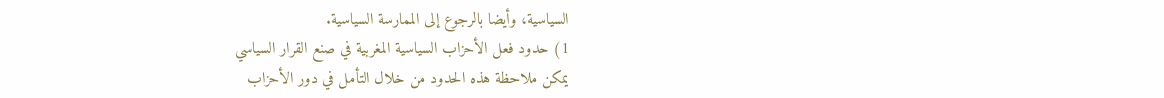السياسية، وأيضا بالرجوع إلى الممارسة السياسية.
1) حدود فعل الأحزاب السياسية المغربية في صنع القرار السياسي
يمكن ملاحظة هذه الحدود من خلال التأمل في دور الأحزاب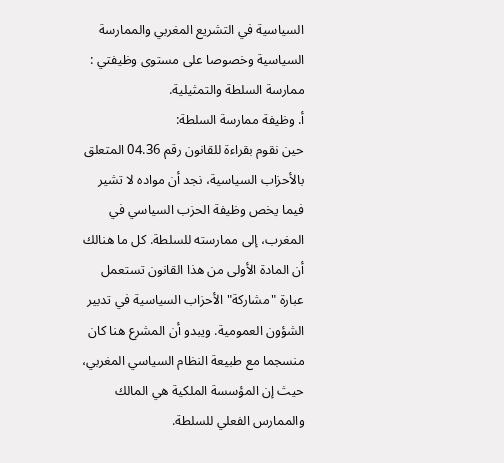السياسية في التشريع المغربي والممارسة السياسية وخصوصا على مستوى وظيفتي : ممارسة السلطة والتمثيلية.
أ. وظيفة ممارسة السلطة:
حين نقوم بقراءة للقانون رقم 04.36 المتعلق بالأحزاب السياسية، نجد أن مواده لا تشير فيما يخص وظيفة الحزب السياسي في المغرب، إلى ممارسته للسلطة. كل ما هنالك أن المادة الأولى من هذا القانون تستعمل عبارة "مشاركة" الأحزاب السياسية في تدبير الشؤون العمومية. ويبدو أن المشرع هنا كان منسجما مع طبيعة النظام السياسي المغربي، حيث إن المؤسسة الملكية هي المالك والممارس الفعلي للسلطة.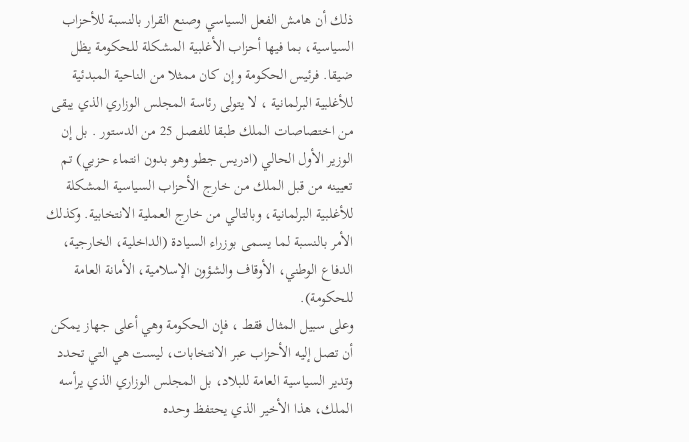ذلك أن هامش الفعل السياسي وصنع القرار بالنسبة للأحزاب السياسية، بما فيها أحزاب الأغلبية المشكلة للحكومة يظل ضيقا. فرئيس الحكومة وإن كان ممثلا من الناحية المبدئية للأغلبية البرلمانية ، لا يتولى رئاسة المجلس الوزاري الذي يبقى من اختصاصات الملك طبقا للفصل 25 من الدستور . بل إن الوزير الأول الحالي (ادريس جطو وهو بدون انتماء حزبي) تم تعيينه من قبل الملك من خارج الأحزاب السياسية المشكلة للأغلبية البرلمانية، وبالتالي من خارج العملية الانتخابية. وكذلك الأمر بالنسبة لما يسمى بوزراء السيادة (الداخلية، الخارجية، الدفاع الوطني، الأوقاف والشؤون الإسلامية، الأمانة العامة للحكومة).
وعلى سبيل المثال فقط ، فإن الحكومة وهي أعلى جهاز يمكن أن تصل إليه الأحزاب عبر الانتخابات، ليست هي التي تحدد وتدير السياسية العامة للبلاد، بل المجلس الوزاري الذي يرأسه الملك، هذا الأخير الذي يحتفظ وحده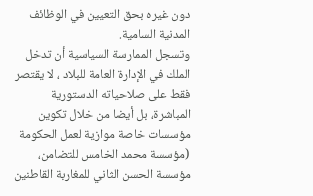دون غيره بحق التعيين في الوظائف المدنية السامية.
وتسجل الممارسة السياسية أن تدخل الملك في الإدارة العامة للبلاد ، لا يقتصر فقط على صلاحياته الدستورية المباشرة، بل أيضا من خلال تكوين مؤسسات خاصة موازية لعمل الحكومة (مؤسسة محمد الخامس للتضامن، مؤسسة الحسن الثاني للمغاربة القاطنين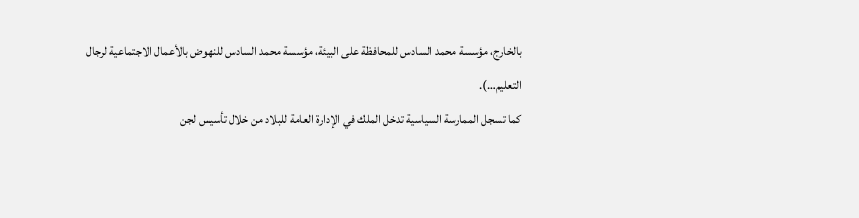بالخارج، مؤسسة محمد السادس للمحافظة على البيئة، مؤسسة محمد السادس للنهوض بالأعمال الاجتماعية لرجال التعليم…).
كما تسجل الممارسة السياسية تدخل الملك في الإدارة العامة للبلاد من خلال تأسيس لجن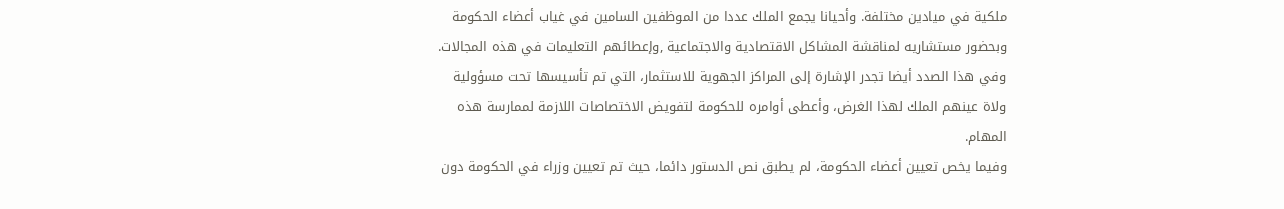ملكية في ميادين مختلفة. وأحيانا يجمع الملك عددا من الموظفين السامين في غياب أعضاء الحكومة وبحضور مستشاريه لمناقشة المشاكل الاقتصادية والاجتماعية ,وإعطائهم التعليمات في هذه المجالات.
وفي هذا الصدد أيضا تجدر الإشارة إلى المراكز الجهوية للاستثمار، التي تم تأسيسها تحت مسؤولية ولاة عينهم الملك لهذا الغرض، وأعطى أوامره للحكومة لتفويض الاختصاصات اللازمة لممارسة هذه المهام.
وفيما يخص تعيين أعضاء الحكومة، لم يطبق نص الدستور دائما، حيث تم تعيين وزراء في الحكومة دون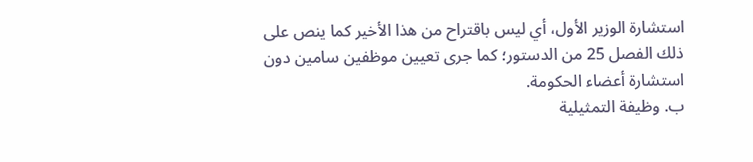استشارة الوزير الأول، أي ليس باقتراح من هذا الأخير كما ينص على ذلك الفصل 25 من الدستور؛ كما جرى تعيين موظفين سامين دون استشارة أعضاء الحكومة.
ب. وظيفة التمثيلية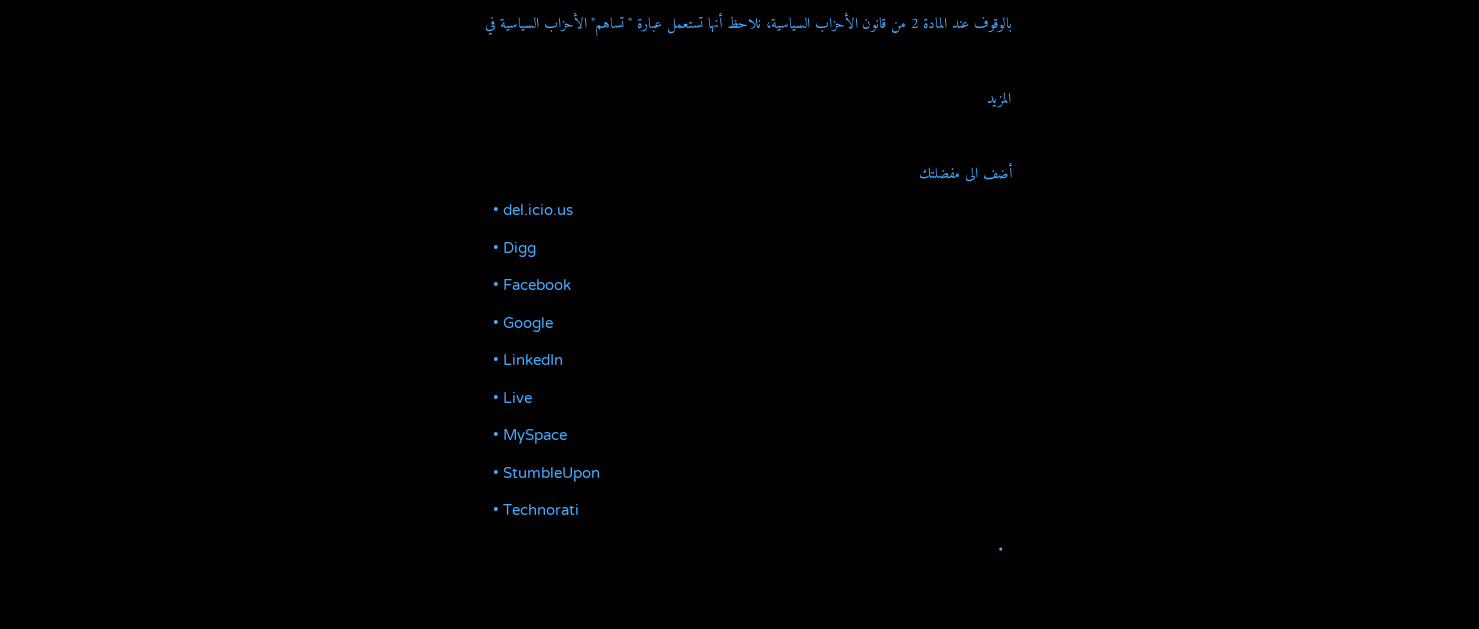بالوقوف عند المادة 2 من قانون الأحزاب السياسية، نلاحظ أنها تستعمل عبارة "تساهم" الأحزاب السياسية في

المزيد

أضف الى مفضلتك
  • del.icio.us
  • Digg
  • Facebook
  • Google
  • LinkedIn
  • Live
  • MySpace
  • StumbleUpon
  • Technorati
  •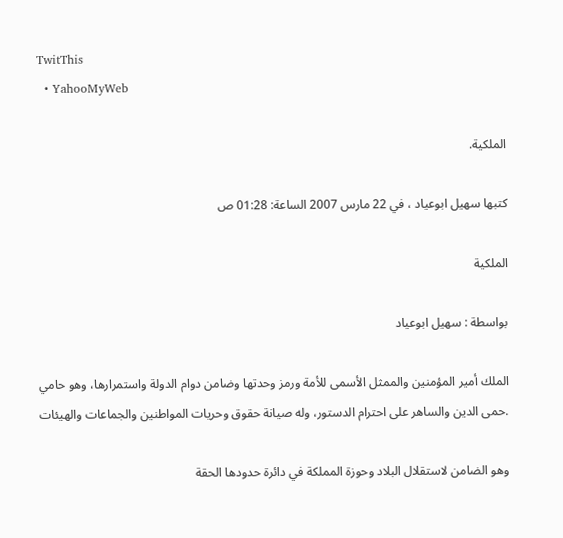TwitThis
  • YahooMyWeb

الملكية.

كتبها سهيل ابوعياد ، في 22 مارس 2007 الساعة: 01:28 ص

الملكية

بواسطة : سهيل ابوعياد

الملك أمير المؤمنين والممثل الأسمى للأمة ورمز وحدتها وضامن دوام الدولة واستمرارها، وهو حامي .حمى الدين والساهر على احترام الدستور، وله صيانة حقوق وحريات المواطنين والجماعات والهيئات

وهو الضامن لاستقلال البلاد وحوزة المملكة في دائرة حدودها الحقة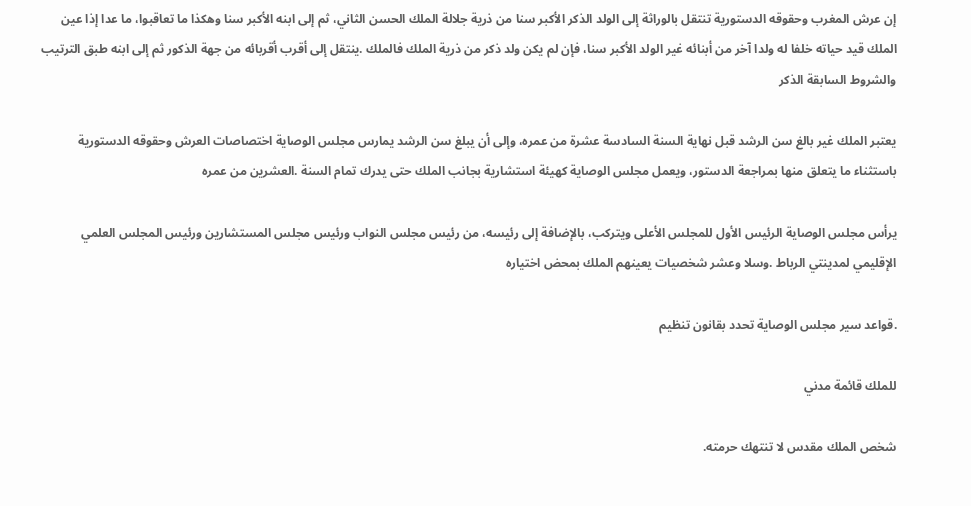إن عرش المغرب وحقوقه الدستورية تنتقل بالوراثة إلى الولد الذكر الأكبر سنا من ذرية جلالة الملك الحسن الثاني، ثم إلى ابنه الأكبر سنا وهكذا ما تعاقبوا، ما عدا إذا عين الملك قيد حياته خلفا له ولدا آخر من أبنائه غير الولد الأكبر سنا، فإن لم يكن ولد ذكر من ذرية الملك فالملك .ينتقل إلى أقرب أقربائه من جهة الذكور ثم إلى ابنه طبق الترتيب والشروط السابقة الذكر

يعتبر الملك غير بالغ سن الرشد قبل نهاية السنة السادسة عشرة من عمره، وإلى أن يبلغ سن الرشد يمارس مجلس الوصاية اختصاصات العرش وحقوقه الدستورية باستثناء ما يتعلق منها بمراجعة الدستور، ويعمل مجلس الوصاية كهيئة استشارية بجانب الملك حتى يدرك تمام السنة .العشرين من عمره

يرأس مجلس الوصاية الرئيس الأول للمجلس الأعلى ويتركب، بالإضافة إلى رئيسه، من رئيس مجلس النواب ورئيس مجلس المستشارين ورئيس المجلس العلمي الإقليمي لمدينتي الرباط .وسلا وعشر شخصيات يعينهم الملك بمحض اختياره

.قواعد سير مجلس الوصاية تحدد بقانون تنظيم

للملك قائمة مدني

شخص الملك مقدس لا تنتهك حرمته.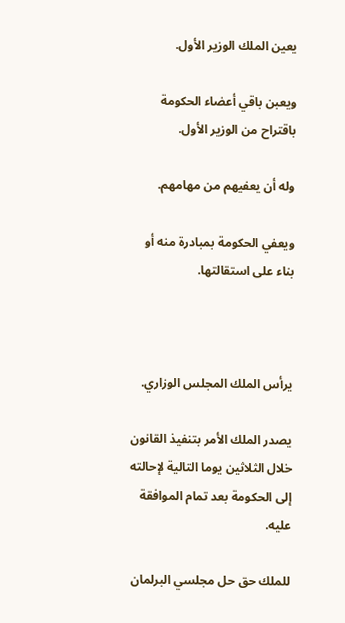يعين الملك الوزير الأول.

ويعبن باقي أعضاء الحكومة باقتراح من الوزير الأول.

وله أن يعفيهم من مهامهم.

ويعفي الحكومة بمبادرة منه أو بناء على استقالتها.



يرأس الملك المجلس الوزاري.

يصدر الملك الأمر بتنفيذ القانون خلال الثلاثين يوما التالية لإحالته إلى الحكومة بعد تمام الموافقة عليه.

للملك حق حل مجلسي البرلمان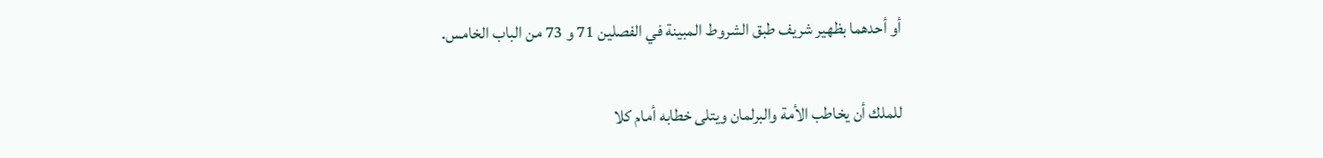أو أحدهما بظهير شريف طبق الشروط المبينة في الفصلين 71 و 73 من الباب الخامس.

للملك أن يخاطب الأمة والبرلمان ويتلى خطابه أمام كلا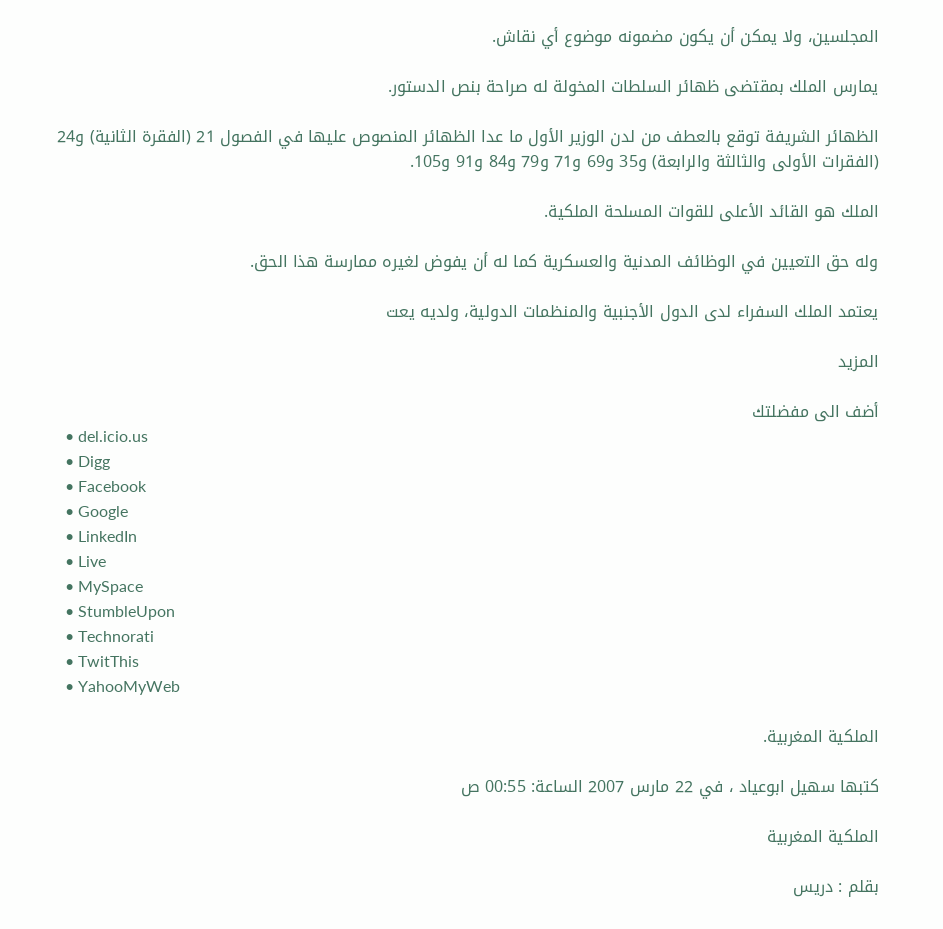المجلسين، ولا يمكن أن يكون مضمونه موضوع أي نقاش.

يمارس الملك بمقتضى ظهائر السلطات المخولة له صراحة بنص الدستور.

الظهائر الشريفة توقع بالعطف من لدن الوزير الأول ما عدا الظهائر المنصوص عليها في الفصول 21 (الفقرة الثانية) و24 (الفقرات الأولى والثالثة والرابعة) و35 و69 و71 و79 و84 و91 و105.

الملك هو القائد الأعلى للقوات المسلحة الملكية.

وله حق التعيين في الوظائف المدنية والعسكرية كما له أن يفوض لغيره ممارسة هذا الحق.

يعتمد الملك السفراء لدى الدول الأجنبية والمنظمات الدولية، ولديه يعت

المزيد

أضف الى مفضلتك
  • del.icio.us
  • Digg
  • Facebook
  • Google
  • LinkedIn
  • Live
  • MySpace
  • StumbleUpon
  • Technorati
  • TwitThis
  • YahooMyWeb

الملكية المغربية.

كتبها سهيل ابوعياد ، في 22 مارس 2007 الساعة: 00:55 ص

الملكية المغربية

بقلم : دريس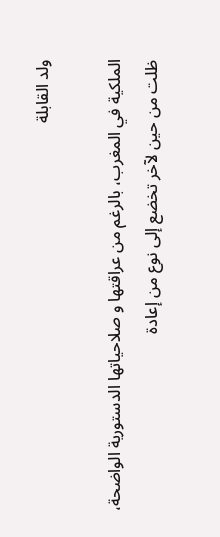ولد القابلة

الملكية في المغرب، بالرغم من عراقتها و صلاحياتها الدستورية الواضحة، ظلت من حين لآخر تخضع إلى نوع من إعادة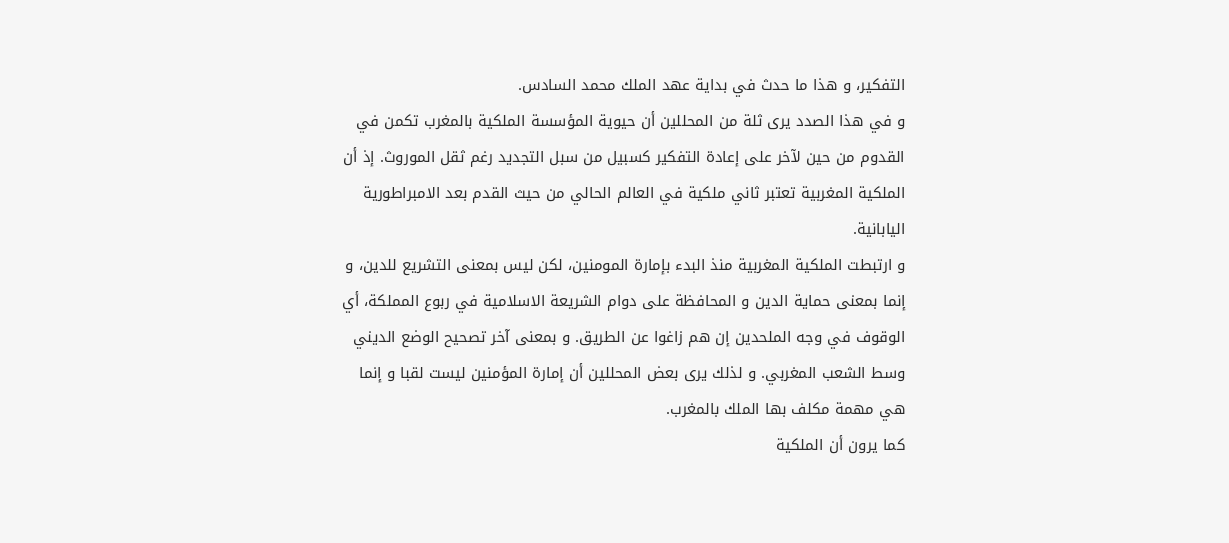التفكير، و هذا ما حدث في بداية عهد الملك محمد السادس.
و في هذا الصدد يرى ثلة من المحللين أن حيوية المؤسسة الملكية بالمغرب تكمن في القدوم من حين لآخر على إعادة التفكير كسبيل من سبل التجديد رغم ثقل الموروث. إذ أن الملكية المغربية تعتبر ثاني ملكية في العالم الحالي من حيث القدم بعد الامبراطورية اليابانية.
و ارتبطت الملكية المغربية منذ البدء بإمارة المومنين، لكن ليس بمعنى التشريع للدين، و إنما بمعنى حماية الدين و المحافظة على دوام الشريعة الاسلامية في ربوع المملكة، أي الوقوف في وجه الملحدين إن هم زاغوا عن الطريق. و بمعنى آخر تصحيح الوضع الديني وسط الشعب المغربي. و لذلك يرى بعض المحللين أن إمارة المؤمنين ليست لقبا و إنما هي مهمة مكلف بها الملك بالمغرب.
كما يرون أن الملكية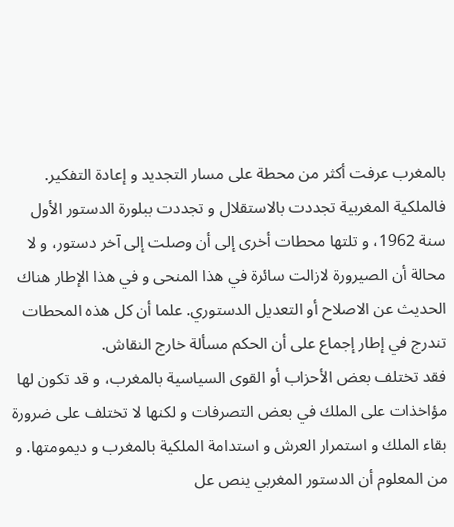بالمغرب عرفت أكثر من محطة على مسار التجديد و إعادة التفكير. فالملكية المغربية تجددت بالاستقلال و تجددت ببلورة الدستور الأول سنة 1962، و تلتها محطات أخرى إلى أن وصلت إلى آخر دستور، و لا محالة أن الصيرورة لازالت سائرة في هذا المنحى و في هذا الإطار هناك الحديث عن الاصلاح أو التعديل الدستوري. علما أن كل هذه المحطات تندرج في إطار إجماع على أن الحكم مسألة خارج النقاش.
فقد تختلف بعض الأحزاب أو القوى السياسية بالمغرب، و قد تكون لها مؤاخذات على الملك في بعض التصرفات و لكنها لا تختلف على ضرورة بقاء الملك و استمرار العرش و استدامة الملكية بالمغرب و ديمومتها. و من المعلوم أن الدستور المغربي ينص عل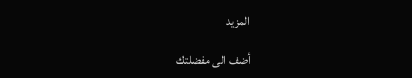المزيد

أضف الى مفضلتك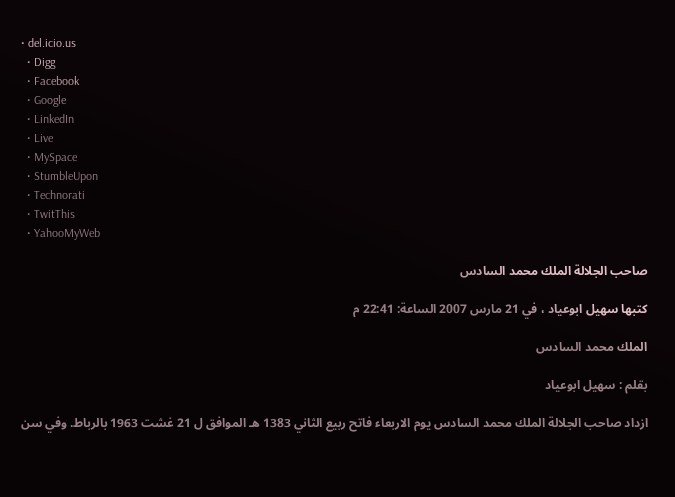• del.icio.us
  • Digg
  • Facebook
  • Google
  • LinkedIn
  • Live
  • MySpace
  • StumbleUpon
  • Technorati
  • TwitThis
  • YahooMyWeb

صاحب الجلالة الملك محمد السادس

كتبها سهيل ابوعياد ، في 21 مارس 2007 الساعة: 22:41 م

الملك محمد السادس

بقلم : سهيل ابوعياد

ازداد صاحب الجلالة الملك محمد السادس يوم الاربعاء فاتح ربيع الثاني 1383 هـ الموافق ل 21 غشت 1963 بالرباط. وفي سن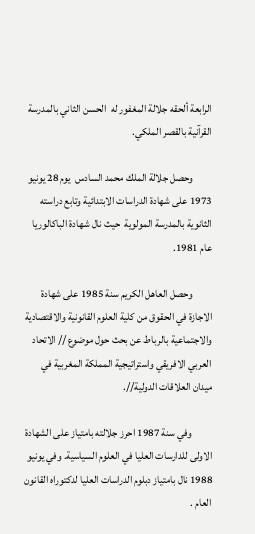الرابعة ألحقه جلالة المغفور له  الحسن الثاني بالمدرسة القرآنية بالقصر الملكي.

         وحصل جلالة الملك محمد السادس  يوم 28 يونيو 1973 على شهادة الدراسات الابتدائية وتابع دراسته الثانوية بالمدرسة المولوية  حيث نال شهادة الباكالوريا عام 1981.

         وحصل العاهل الكريم سنة 1985 على شهادة الاجازة في الحقوق من كلية العلوم القانونية والاقتصادية والاجتماعية بالرباط عن بحث حول موضوع // الاتحاد العربي الافريقي واستراتيجية المملكة المغربية في ميدان العلاقات الدولية//.

         وفي سنة 1987 احرز جلالته بامتياز على الشهادة الاولى للدارسات العليا في العلوم السياسية. وفي يونيو 1988 نال بامتياز دبلوم الدراسات العليا لدكتوراه القانون العام .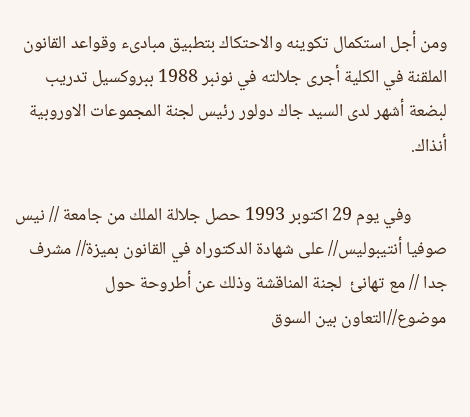ومن أجل استكمال تكوينه والاحتكاك بتطبيق مبادىء وقواعد القانون الملقنة في الكلية أجرى جلالته في نونبر 1988 ببروكسيل تدريب لبضعة أشهر لدى السيد جاك دولور رئيس لجنة المجموعات الاوروبية أنذاك.

         وفي يوم 29 اكتوبر 1993 حصل جلالة الملك من جامعة // نيس صوفيا أنتيبوليس// على شهادة الدكتوراه في القانون بميزة// مشرف جدا // مع تهانئ  لجنة المناقشة وذلك عن أطروحة حول موضوع//التعاون بين السوق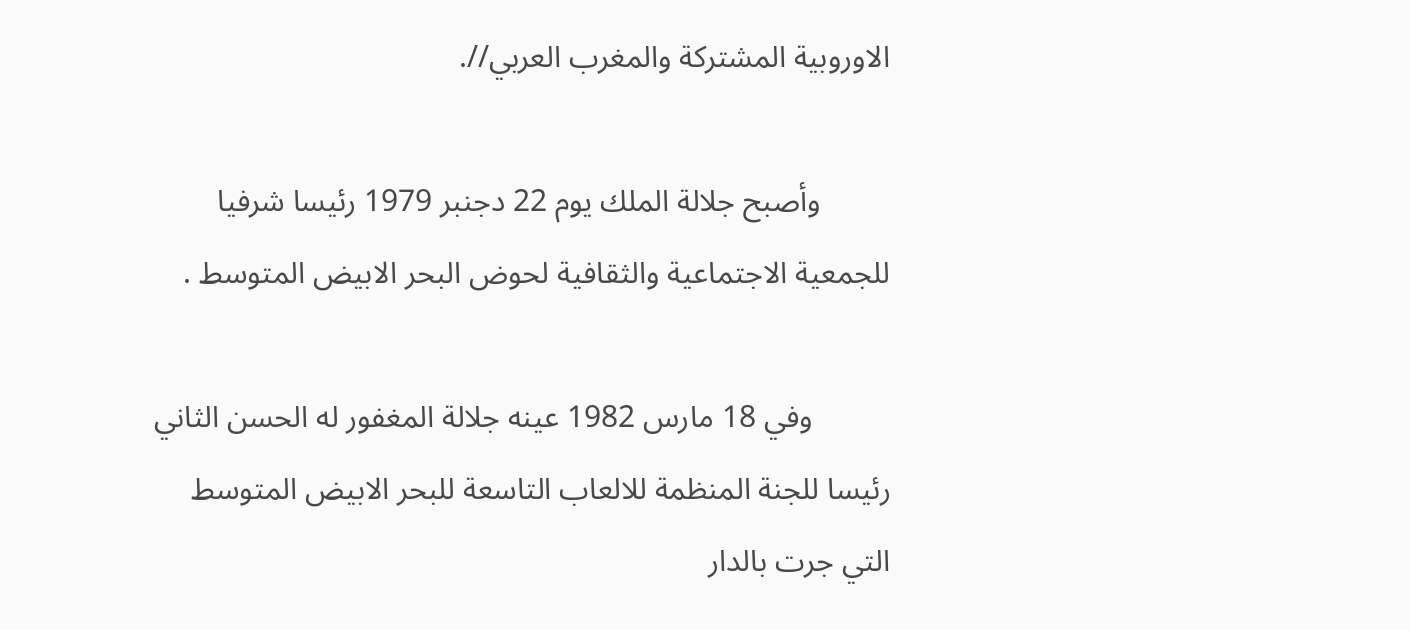الاوروبية المشتركة والمغرب العربي//.

         وأصبح جلالة الملك يوم 22 دجنبر 1979 رئيسا شرفيا للجمعية الاجتماعية والثقافية لحوض البحر الابيض المتوسط .

          وفي 18 مارس 1982 عينه جلالة المغفور له الحسن الثاني رئيسا للجنة المنظمة للالعاب التاسعة للبحر الابيض المتوسط التي جرت بالدار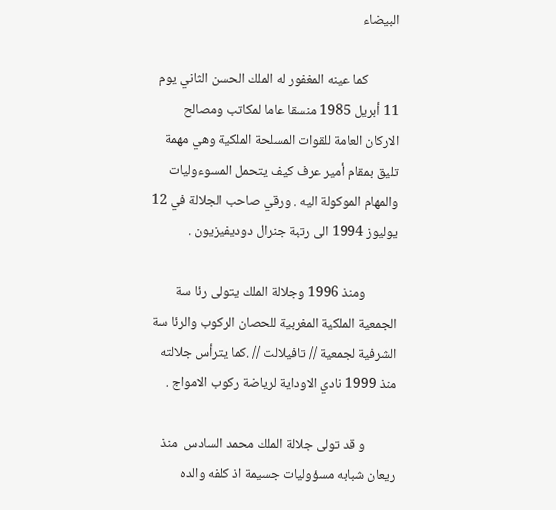البيضاء

          كما عينه المغفور له الملك الحسن الثاني يوم 11 أبريل 1985 منسقا عاما لمكاتب ومصالح الاركان العامة للقوات المسلحة الملكية وهي مهمة تليق بمقام أمير عرف كيف يتحمل المسوءوليات والمهام الموكولة اليه . ورقي صاحب الجلالة في 12 يوليوز 1994 الى رتبة جنرال دوديفيزيون .

          ومنذ 1996 وجلالة الملك يتولى رئا سة الجمعية الملكية المغربية للحصان الركوب والرئا سة الشرفية لجمعية // تافيلالت // .كما يترأس جلالته منذ 1999 نادي الاوداية لرياضة ركوب الامواج .

          و قد تولى جلالة الملك محمد السادس  منذ ريعان شبابه مسؤوليات جسيمة اذ كلفه والده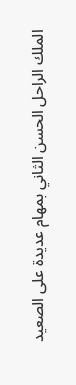الملك الراحل الحسن الثاني بمهام عديدة على الصعيد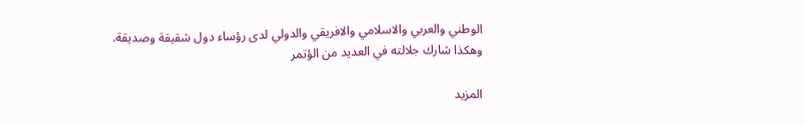الوطني والعربي والاسلامي والافريقي والدولي لدى رؤساء دول شقيقة وصديقة. وهكذا شارك جلالته في العديد من الؤتمر

المزيد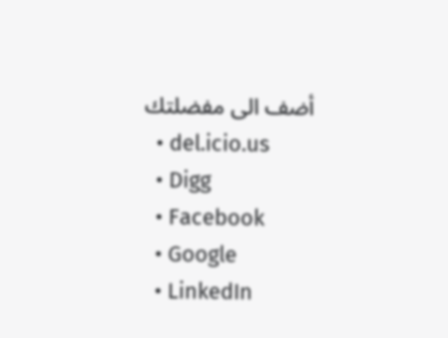أضف الى مفضلتك
  • del.icio.us
  • Digg
  • Facebook
  • Google
  • LinkedIn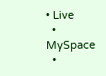• Live
  • MySpace
  •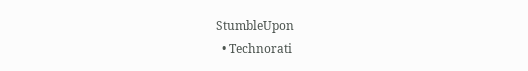StumbleUpon
  • Technorati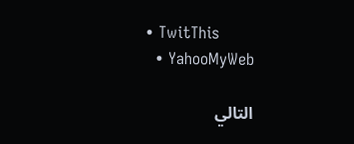• TwitThis
  • YahooMyWeb

التالي